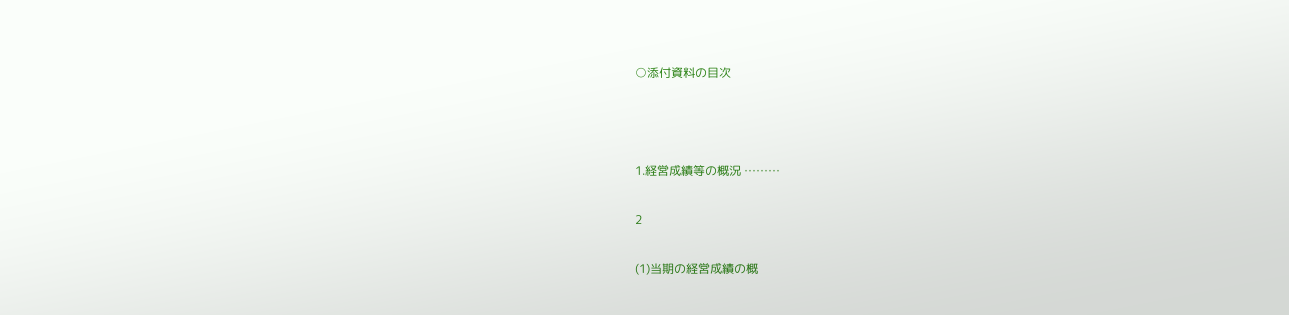○添付資料の目次



1.経営成績等の概況 ………

2

(1)当期の経営成績の概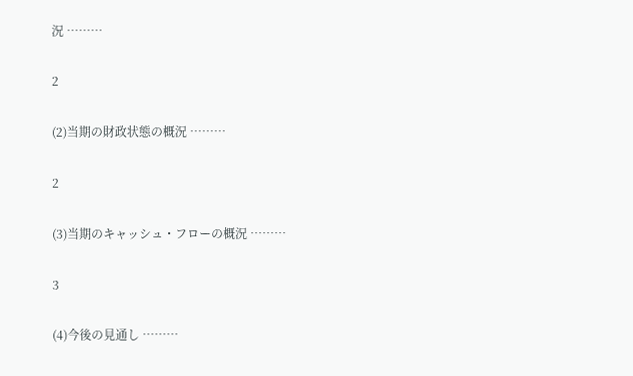況 ………

2

(2)当期の財政状態の概況 ………

2

(3)当期のキャッシュ・フローの概況 ………

3

(4)今後の見通し ………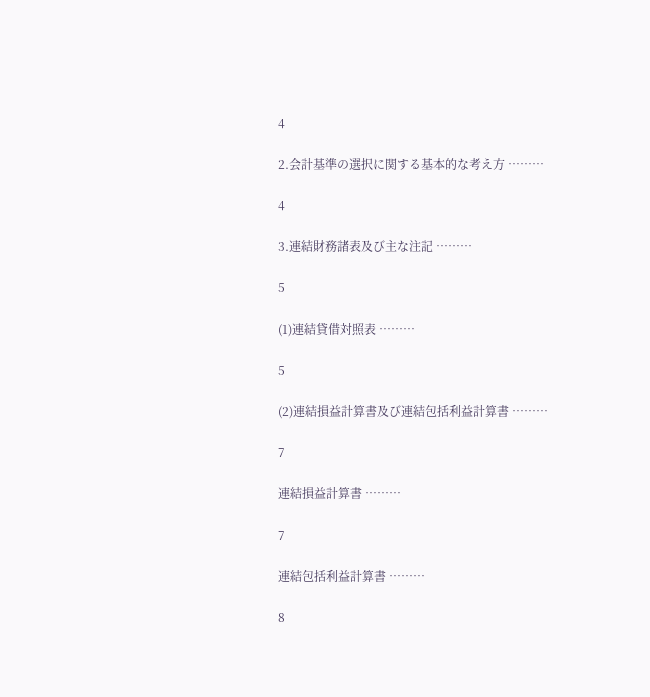4

2.会計基準の選択に関する基本的な考え方 ………

4

3.連結財務諸表及び主な注記 ………

5

(1)連結貸借対照表 ………

5

(2)連結損益計算書及び連結包括利益計算書 ………

7

連結損益計算書 ………

7

連結包括利益計算書 ………

8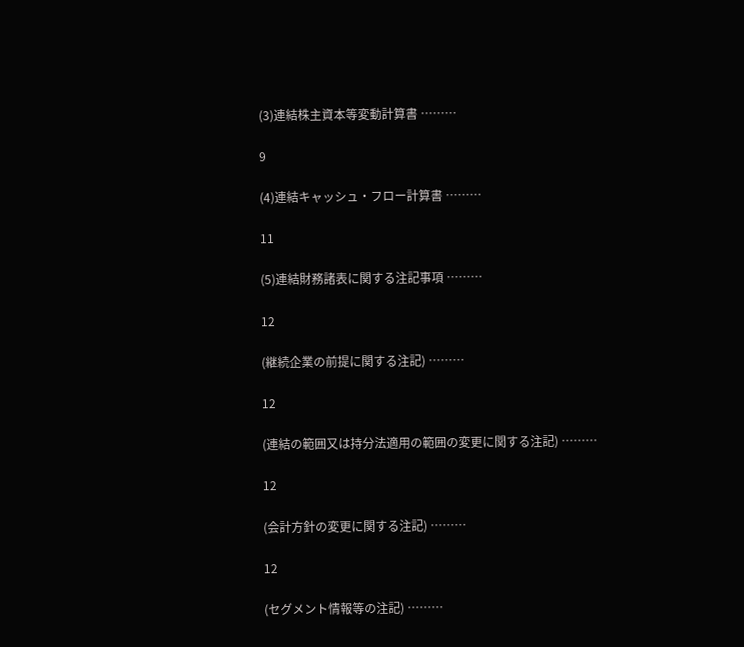(3)連結株主資本等変動計算書 ………

9

(4)連結キャッシュ・フロー計算書 ………

11

(5)連結財務諸表に関する注記事項 ………

12

(継続企業の前提に関する注記) ………

12

(連結の範囲又は持分法適用の範囲の変更に関する注記) ………

12

(会計方針の変更に関する注記) ………

12

(セグメント情報等の注記) ………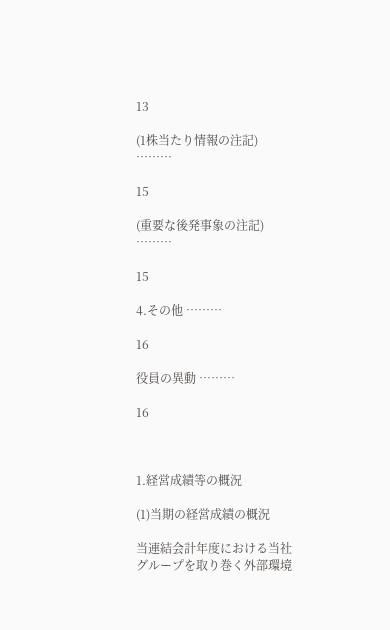13

(1株当たり情報の注記) ………

15

(重要な後発事象の注記) ………

15

4.その他 ………

16

役員の異動 ………

16



1.経営成績等の概況

(1)当期の経営成績の概況

当連結会計年度における当社グループを取り巻く外部環境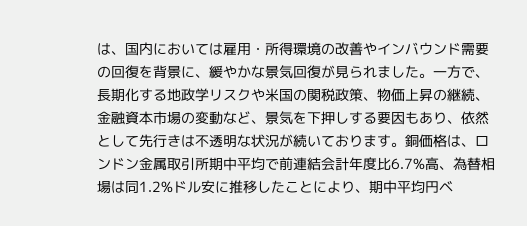は、国内においては雇用・所得環境の改善やインバウンド需要の回復を背景に、緩やかな景気回復が見られました。一方で、長期化する地政学リスクや米国の関税政策、物価上昇の継続、金融資本市場の変動など、景気を下押しする要因もあり、依然として先行きは不透明な状況が続いております。銅価格は、ロンドン金属取引所期中平均で前連結会計年度比6.7%高、為替相場は同1.2%ドル安に推移したことにより、期中平均円ベ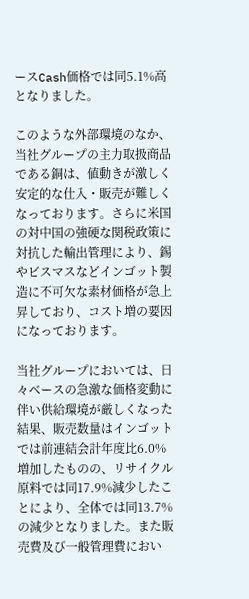ースCash価格では同5.1%高となりました。

このような外部環境のなか、当社グループの主力取扱商品である銅は、値動きが激しく安定的な仕入・販売が難しくなっております。さらに米国の対中国の強硬な関税政策に対抗した輸出管理により、錫やビスマスなどインゴット製造に不可欠な素材価格が急上昇しており、コスト増の要因になっております。

当社グループにおいては、日々ベースの急激な価格変動に伴い供給環境が厳しくなった結果、販売数量はインゴットでは前連結会計年度比6.0%増加したものの、リサイクル原料では同17.9%減少したことにより、全体では同13.7%の減少となりました。また販売費及び一般管理費におい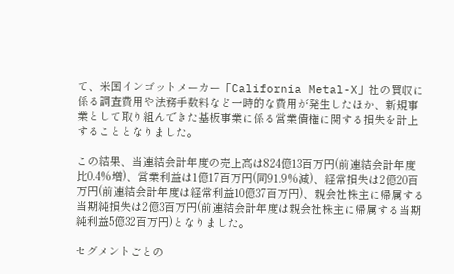て、米国インゴットメーカー「California Metal-X」社の買収に係る調査費用や法務手数料など一時的な費用が発生したほか、新規事業として取り組んできた基板事業に係る営業債権に関する損失を計上することとなりました。

この結果、当連結会計年度の売上高は824億13百万円(前連結会計年度比0.4%増)、営業利益は1億17百万円(同91.9%減)、経常損失は2億20百万円(前連結会計年度は経常利益10億37百万円)、親会社株主に帰属する当期純損失は2億3百万円(前連結会計年度は親会社株主に帰属する当期純利益5億32百万円)となりました。

セグメントごとの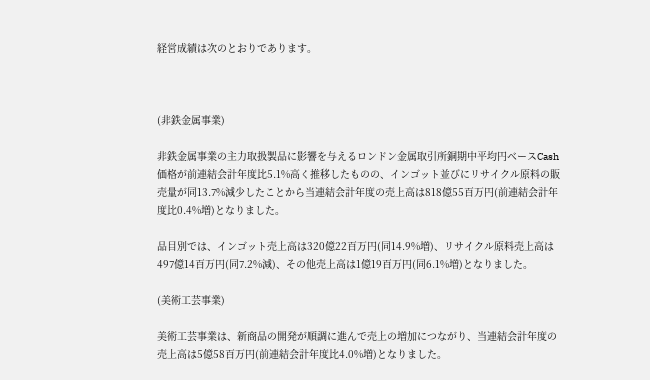経営成績は次のとおりであります。



(非鉄金属事業)

非鉄金属事業の主力取扱製品に影響を与えるロンドン金属取引所銅期中平均円ベースCash価格が前連結会計年度比5.1%高く推移したものの、インゴット並びにリサイクル原料の販売量が同13.7%減少したことから当連結会計年度の売上高は818億55百万円(前連結会計年度比0.4%増)となりました。

品目別では、インゴット売上高は320億22百万円(同14.9%増)、リサイクル原料売上高は497億14百万円(同7.2%減)、その他売上高は1億19百万円(同6.1%増)となりました。

(美術工芸事業)

美術工芸事業は、新商品の開発が順調に進んで売上の増加につながり、当連結会計年度の売上高は5億58百万円(前連結会計年度比4.0%増)となりました。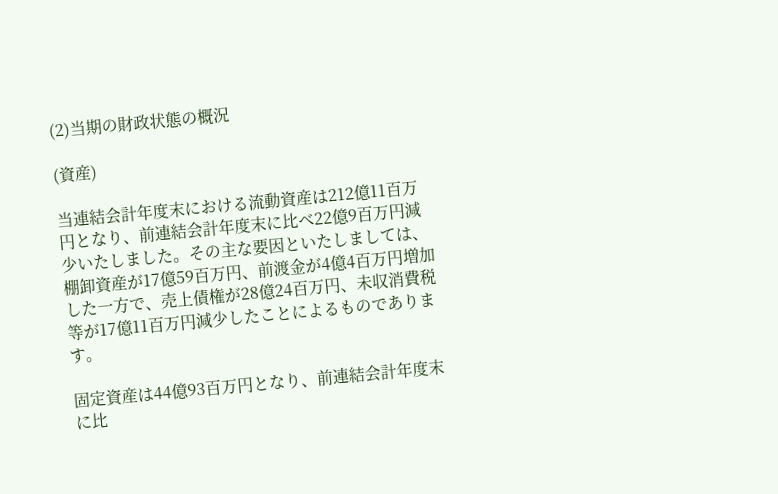(2)当期の財政状態の概況

(資産)

当連結会計年度末における流動資産は212億11百万円となり、前連結会計年度末に比べ22億9百万円減少いたしました。その主な要因といたしましては、棚卸資産が17億59百万円、前渡金が4億4百万円増加した一方で、売上債権が28億24百万円、未収消費税等が17億11百万円減少したことによるものであります。

固定資産は44億93百万円となり、前連結会計年度末に比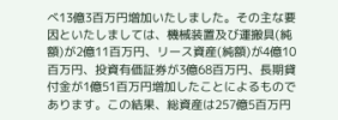べ13億3百万円増加いたしました。その主な要因といたしましては、機械装置及び運搬具(純額)が2億11百万円、リース資産(純額)が4億10百万円、投資有価証券が3億68百万円、長期貸付金が1億51百万円増加したことによるものであります。この結果、総資産は257億5百万円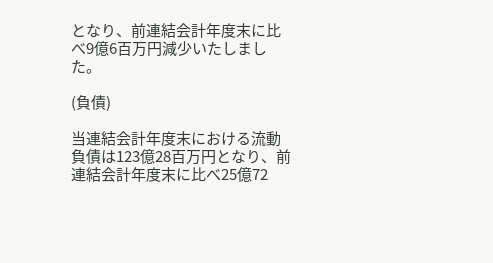となり、前連結会計年度末に比べ9億6百万円減少いたしました。

(負債)

当連結会計年度末における流動負債は123億28百万円となり、前連結会計年度末に比べ25億72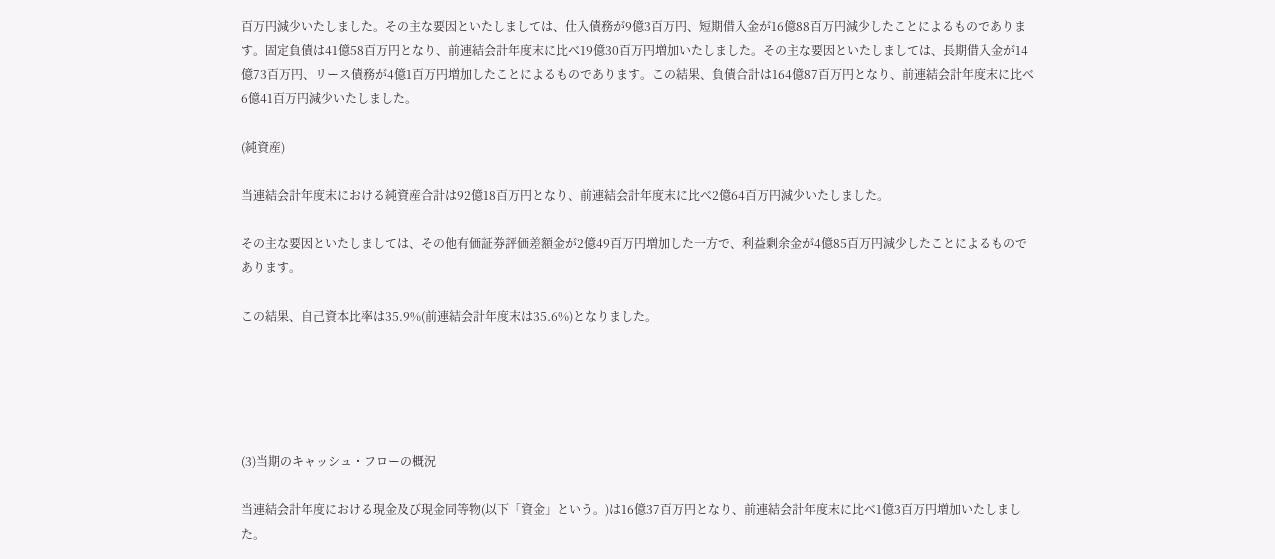百万円減少いたしました。その主な要因といたしましては、仕入債務が9億3百万円、短期借入金が16億88百万円減少したことによるものであります。固定負債は41億58百万円となり、前連結会計年度末に比べ19億30百万円増加いたしました。その主な要因といたしましては、長期借入金が14億73百万円、リース債務が4億1百万円増加したことによるものであります。この結果、負債合計は164億87百万円となり、前連結会計年度末に比べ6億41百万円減少いたしました。

(純資産)

当連結会計年度末における純資産合計は92億18百万円となり、前連結会計年度末に比べ2億64百万円減少いたしました。

その主な要因といたしましては、その他有価証券評価差額金が2億49百万円増加した一方で、利益剰余金が4億85百万円減少したことによるものであります。

この結果、自己資本比率は35.9%(前連結会計年度末は35.6%)となりました。





(3)当期のキャッシュ・フローの概況

当連結会計年度における現金及び現金同等物(以下「資金」という。)は16億37百万円となり、前連結会計年度末に比べ1億3百万円増加いたしました。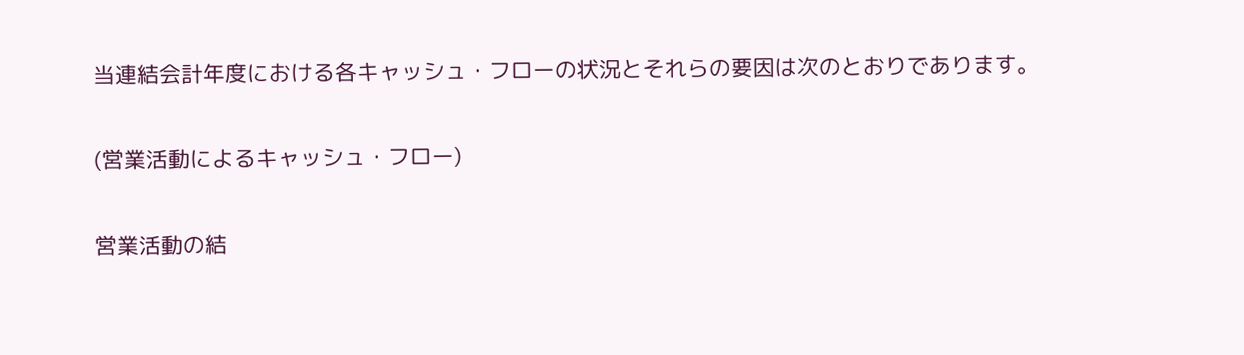当連結会計年度における各キャッシュ・フローの状況とそれらの要因は次のとおりであります。

(営業活動によるキャッシュ・フロー)

営業活動の結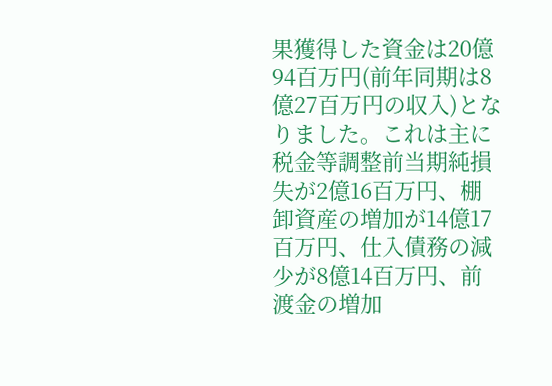果獲得した資金は20億94百万円(前年同期は8億27百万円の収入)となりました。これは主に税金等調整前当期純損失が2億16百万円、棚卸資産の増加が14億17百万円、仕入債務の減少が8億14百万円、前渡金の増加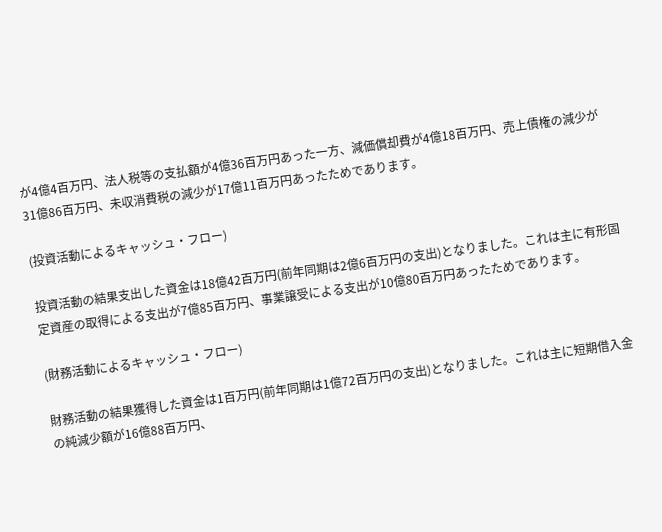が4億4百万円、法人税等の支払額が4億36百万円あった一方、減価償却費が4億18百万円、売上債権の減少が31億86百万円、未収消費税の減少が17億11百万円あったためであります。

(投資活動によるキャッシュ・フロー)

投資活動の結果支出した資金は18億42百万円(前年同期は2億6百万円の支出)となりました。これは主に有形固定資産の取得による支出が7億85百万円、事業譲受による支出が10億80百万円あったためであります。

(財務活動によるキャッシュ・フロー)

財務活動の結果獲得した資金は1百万円(前年同期は1億72百万円の支出)となりました。これは主に短期借入金の純減少額が16億88百万円、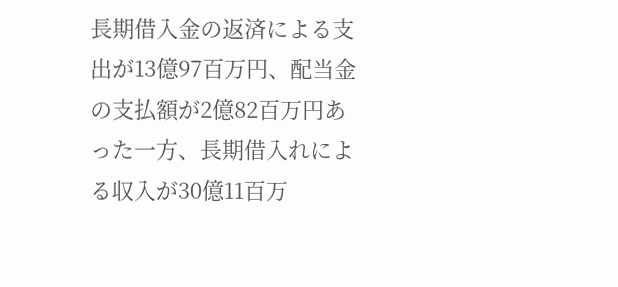長期借入金の返済による支出が13億97百万円、配当金の支払額が2億82百万円あった一方、長期借入れによる収入が30億11百万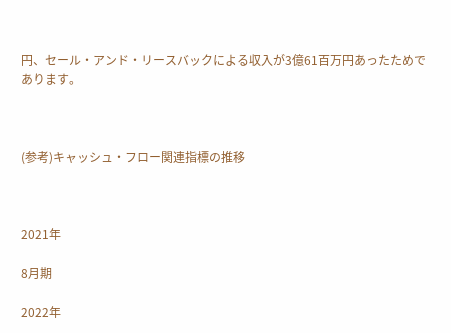円、セール・アンド・リースバックによる収入が3億61百万円あったためであります。



(参考)キャッシュ・フロー関連指標の推移



2021年

8月期

2022年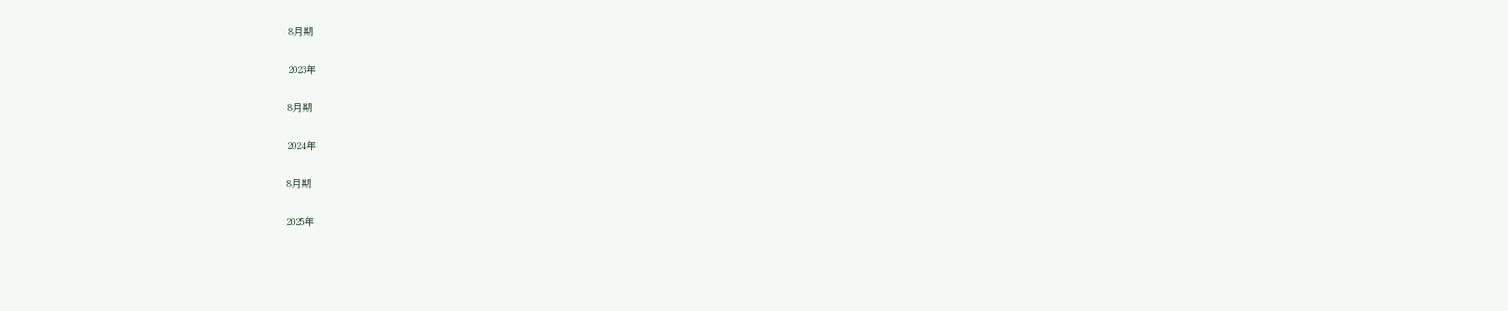8月期

2023年

8月期

2024年

8月期

2025年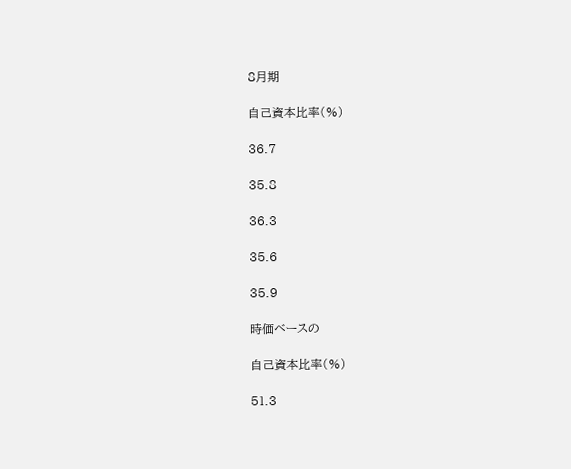8月期

自己資本比率(%)

36.7

35.8

36.3

35.6

35.9

時価ベースの

自己資本比率(%)

51.3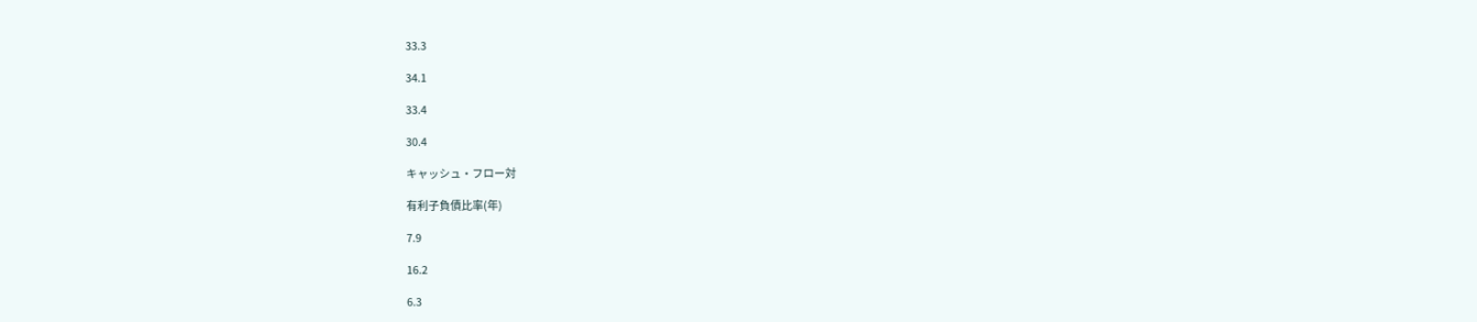33.3

34.1

33.4

30.4

キャッシュ・フロー対

有利子負債比率(年)

7.9

16.2

6.3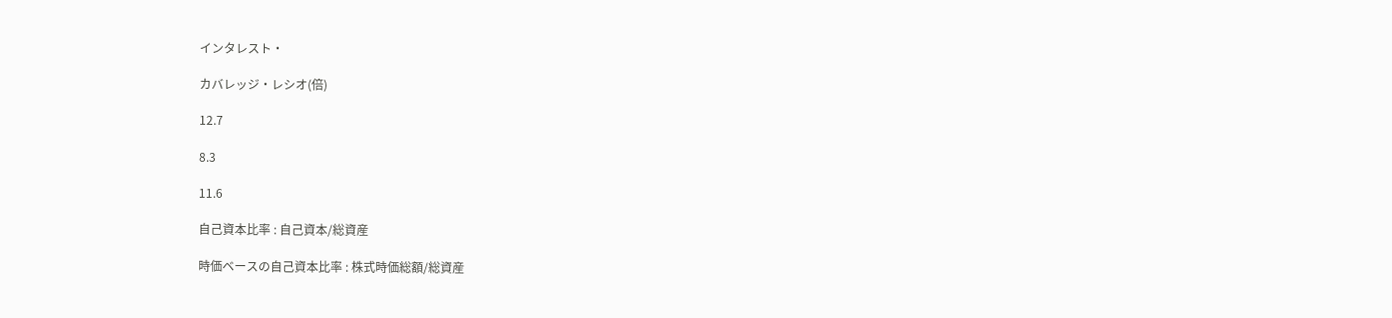インタレスト・

カバレッジ・レシオ(倍)

12.7

8.3

11.6

自己資本比率 : 自己資本/総資産

時価ベースの自己資本比率 : 株式時価総額/総資産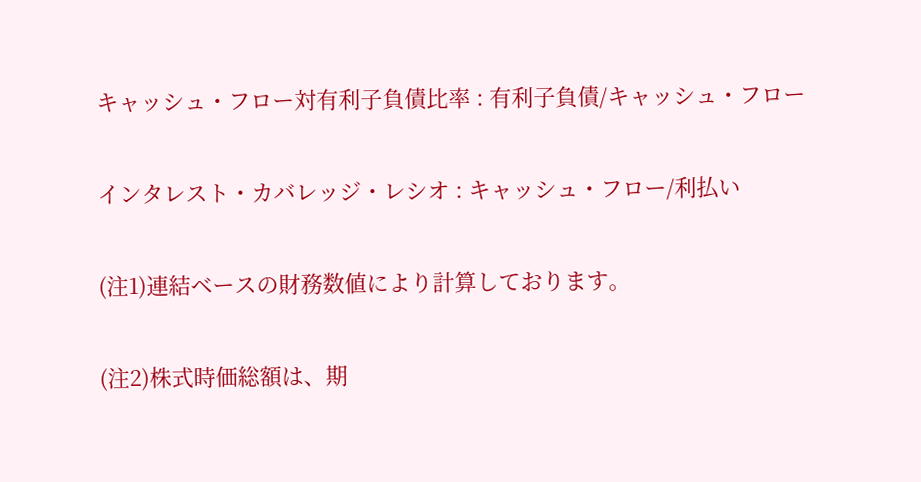キャッシュ・フロー対有利子負債比率 : 有利子負債/キャッシュ・フロー

インタレスト・カバレッジ・レシオ : キャッシュ・フロー/利払い

(注1)連結ベースの財務数値により計算しております。

(注2)株式時価総額は、期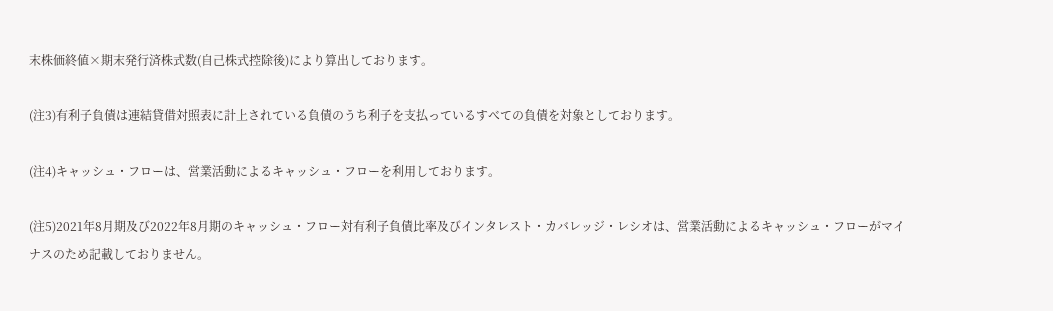末株価終値×期末発行済株式数(自己株式控除後)により算出しております。

(注3)有利子負債は連結貸借対照表に計上されている負債のうち利子を支払っているすべての負債を対象としております。

(注4)キャッシュ・フローは、営業活動によるキャッシュ・フローを利用しております。

(注5)2021年8月期及び2022年8月期のキャッシュ・フロー対有利子負債比率及びインタレスト・カバレッジ・レシオは、営業活動によるキャッシュ・フローがマイナスのため記載しておりません。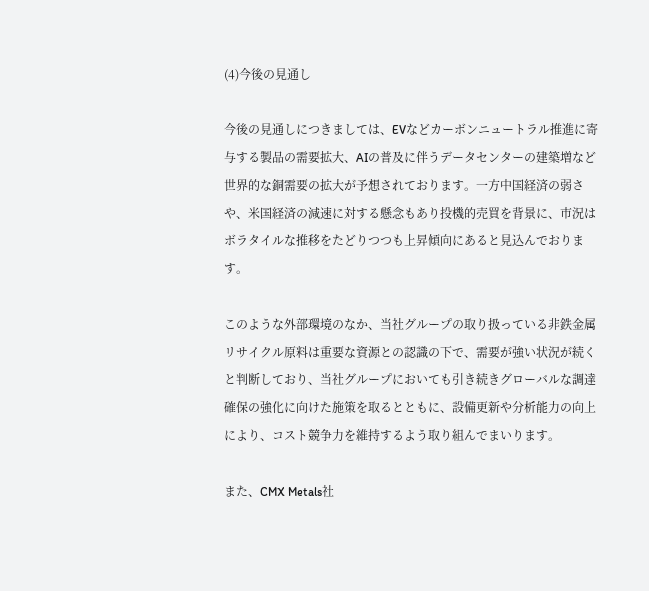(4)今後の見通し

今後の見通しにつきましては、EVなどカーボンニュートラル推進に寄与する製品の需要拡大、AIの普及に伴うデータセンターの建築増など世界的な銅需要の拡大が予想されております。一方中国経済の弱さや、米国経済の減速に対する懸念もあり投機的売買を背景に、市況はボラタイルな推移をたどりつつも上昇傾向にあると見込んでおります。

このような外部環境のなか、当社グループの取り扱っている非鉄金属リサイクル原料は重要な資源との認識の下で、需要が強い状況が続くと判断しており、当社グループにおいても引き続きグローバルな調達確保の強化に向けた施策を取るとともに、設備更新や分析能力の向上により、コスト競争力を維持するよう取り組んでまいります。

また、CMX Metals社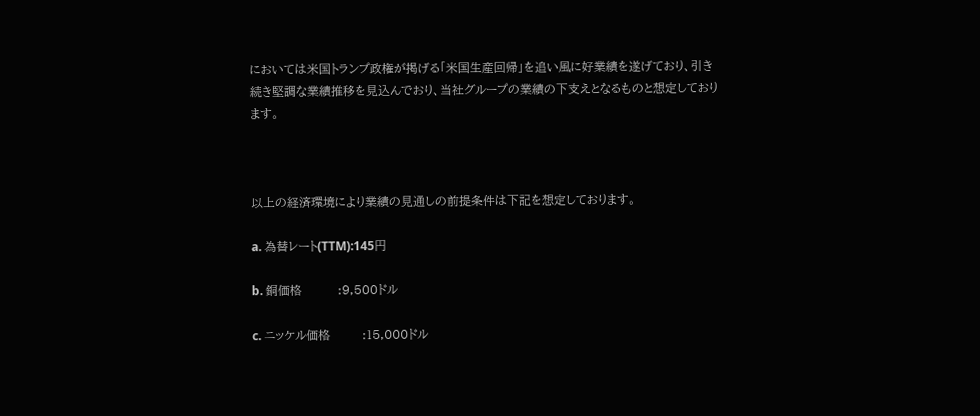においては米国トランプ政権が掲げる「米国生産回帰」を追い風に好業績を遂げており、引き続き堅調な業績推移を見込んでおり、当社グループの業績の下支えとなるものと想定しております。



以上の経済環境により業績の見通しの前提条件は下記を想定しております。

a. 為替レート(TTM):145円

b. 銅価格         :9,500ドル

c. ニッケル価格        :15,000ドル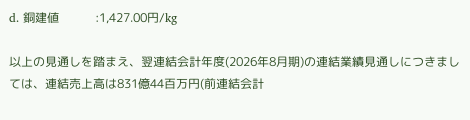d. 銅建値            :1,427.00円/kg

以上の見通しを踏まえ、翌連結会計年度(2026年8月期)の連結業績見通しにつきましては、連結売上高は831億44百万円(前連結会計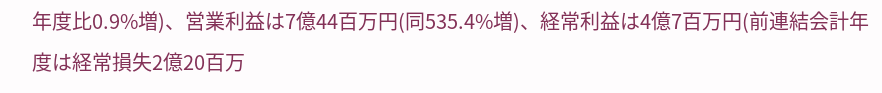年度比0.9%増)、営業利益は7億44百万円(同535.4%増)、経常利益は4億7百万円(前連結会計年度は経常損失2億20百万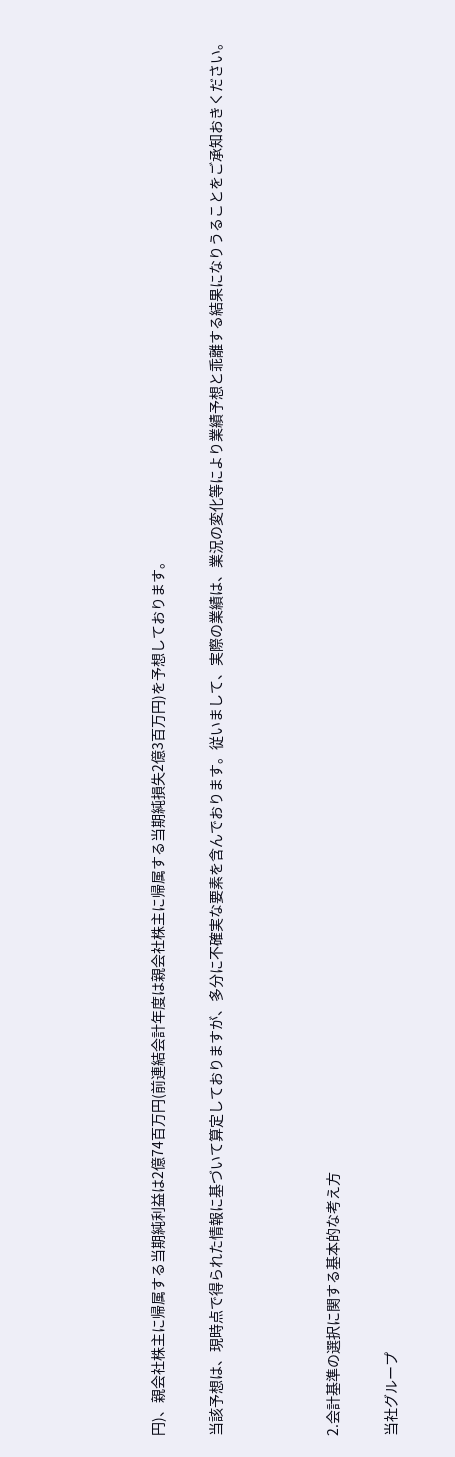円)、親会社株主に帰属する当期純利益は2億74百万円(前連結会計年度は親会社株主に帰属する当期純損失2億3百万円)を予想しております。

当該予想は、現時点で得られた情報に基づいて算定しておりますが、多分に不確実な要素を含んでおります。従いまして、実際の業績は、業況の変化等により業績予想と乖離する結果になりうることをご承知おきください。



2.会計基準の選択に関する基本的な考え方

当社グループ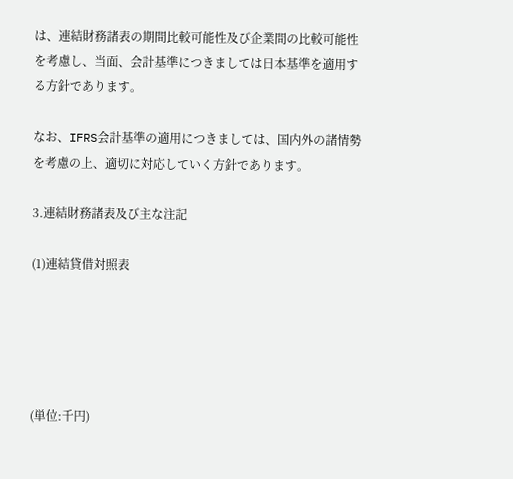は、連結財務諸表の期間比較可能性及び企業間の比較可能性を考慮し、当面、会計基準につきましては日本基準を適用する方針であります。

なお、IFRS会計基準の適用につきましては、国内外の諸情勢を考慮の上、適切に対応していく方針であります。

3.連結財務諸表及び主な注記

(1)連結貸借対照表





(単位:千円)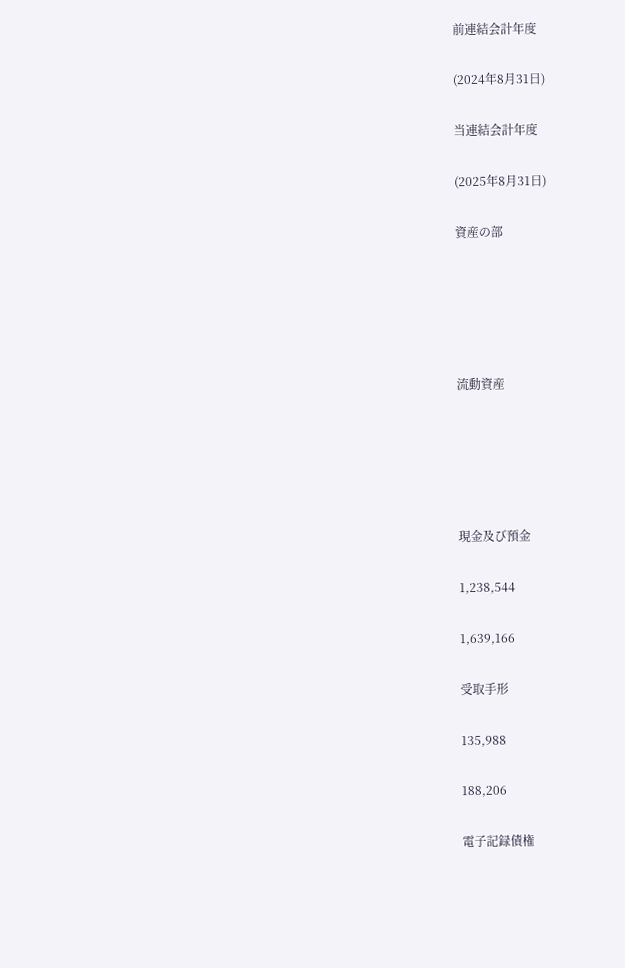前連結会計年度

(2024年8月31日)

当連結会計年度

(2025年8月31日)

資産の部





流動資産





現金及び預金

1,238,544

1,639,166

受取手形

135,988

188,206

電子記録債権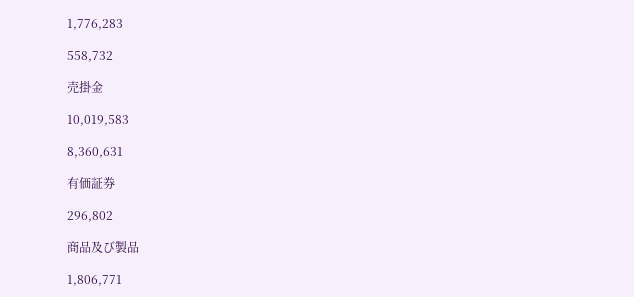1,776,283

558,732

売掛金

10,019,583

8,360,631

有価証券

296,802

商品及び製品

1,806,771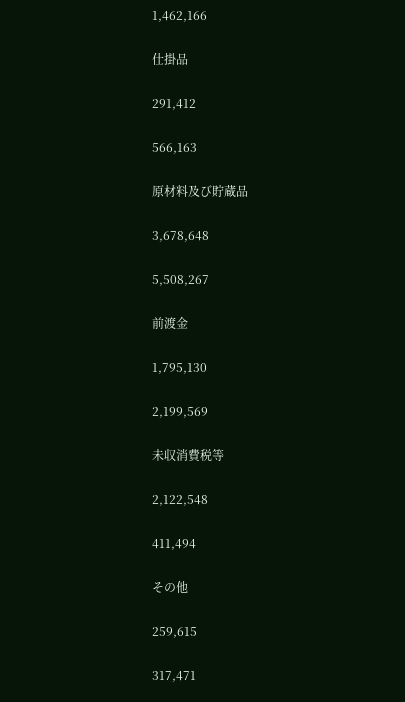1,462,166

仕掛品

291,412

566,163

原材料及び貯蔵品

3,678,648

5,508,267

前渡金

1,795,130

2,199,569

未収消費税等

2,122,548

411,494

その他

259,615

317,471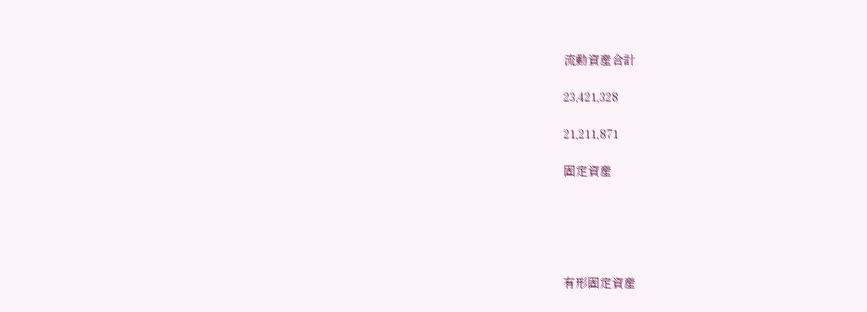流動資産合計

23,421,328

21,211,871

固定資産





有形固定資産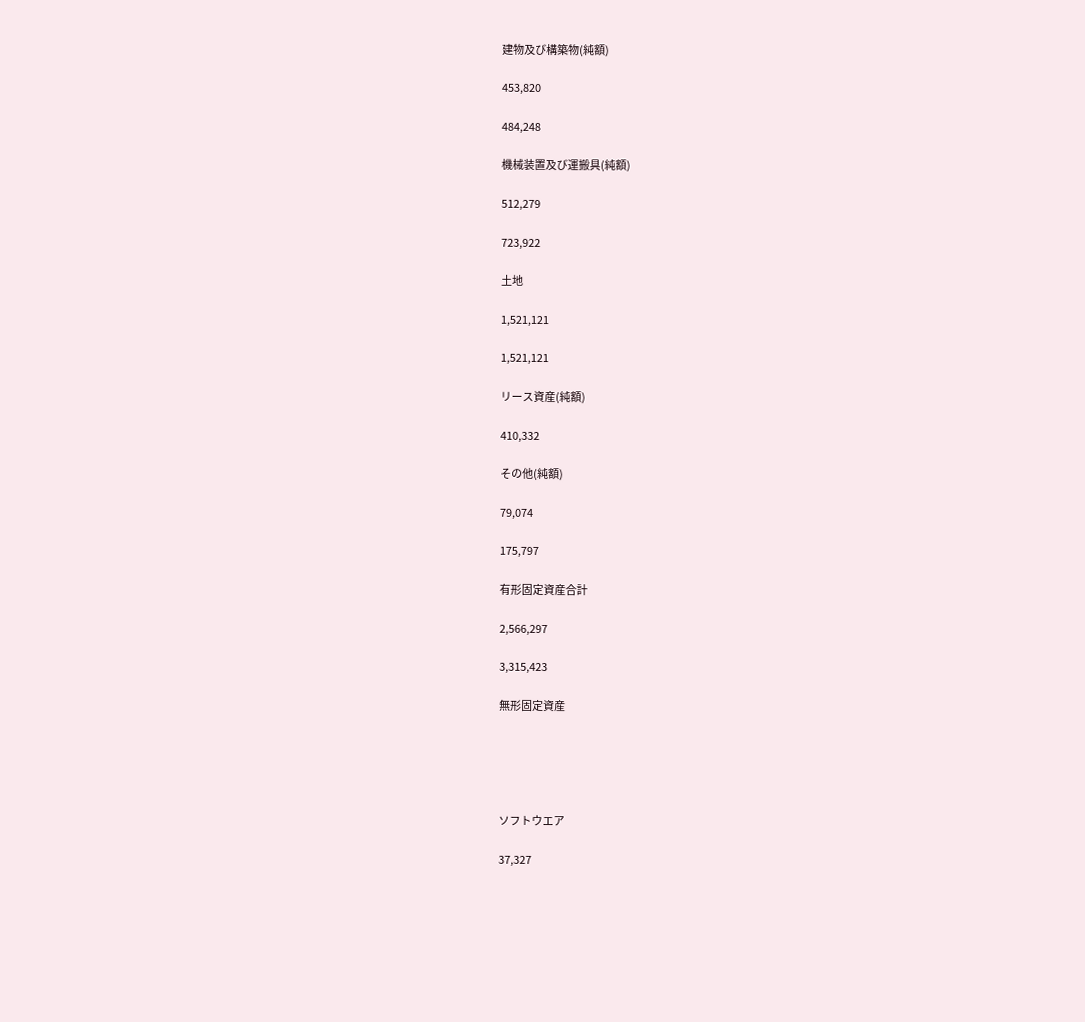建物及び構築物(純額)

453,820

484,248

機械装置及び運搬具(純額)

512,279

723,922

土地

1,521,121

1,521,121

リース資産(純額)

410,332

その他(純額)

79,074

175,797

有形固定資産合計

2,566,297

3,315,423

無形固定資産





ソフトウエア

37,327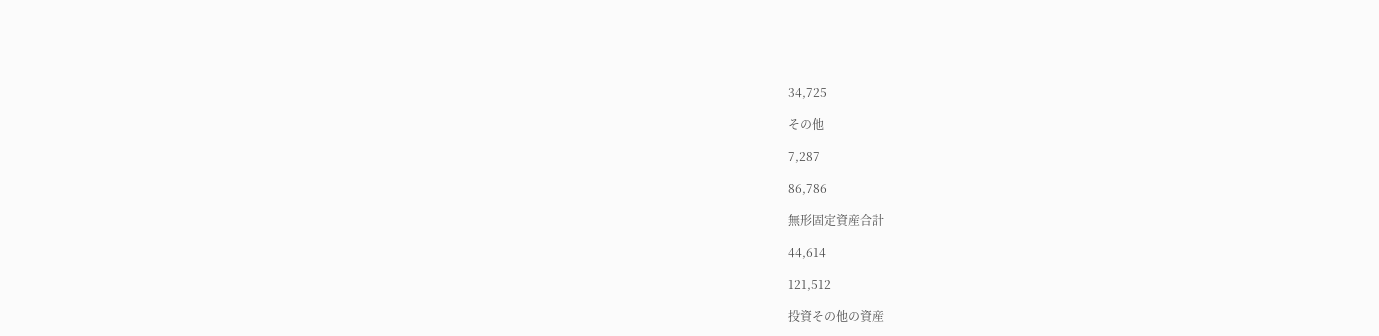34,725

その他

7,287

86,786

無形固定資産合計

44,614

121,512

投資その他の資産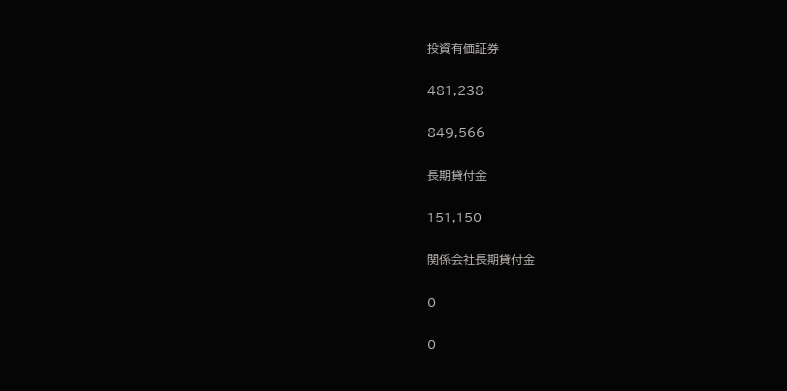投資有価証券

481,238

849,566

長期貸付金

151,150

関係会社長期貸付金

0

0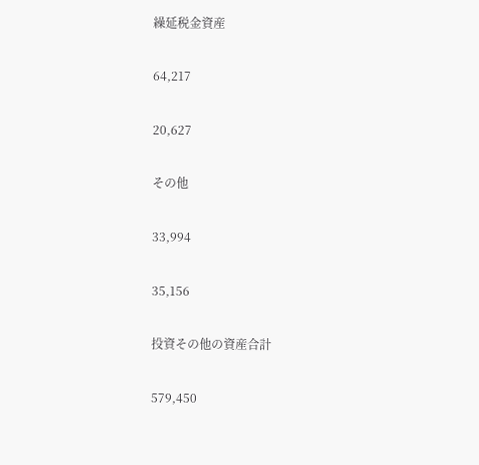繰延税金資産

64,217

20,627

その他

33,994

35,156

投資その他の資産合計

579,450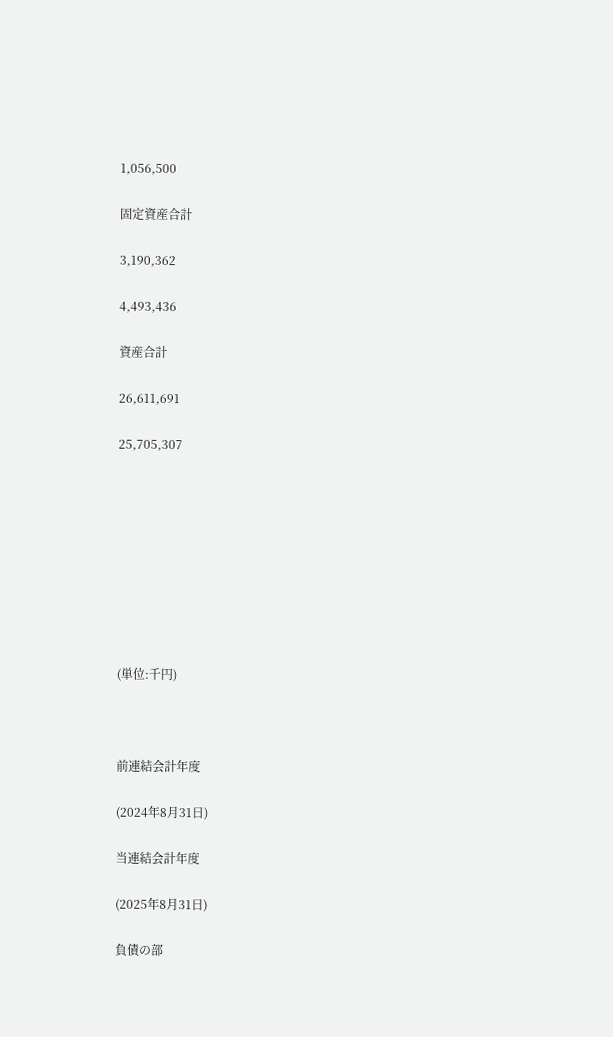1,056,500

固定資産合計

3,190,362

4,493,436

資産合計

26,611,691

25,705,307









(単位:千円)



前連結会計年度

(2024年8月31日)

当連結会計年度

(2025年8月31日)

負債の部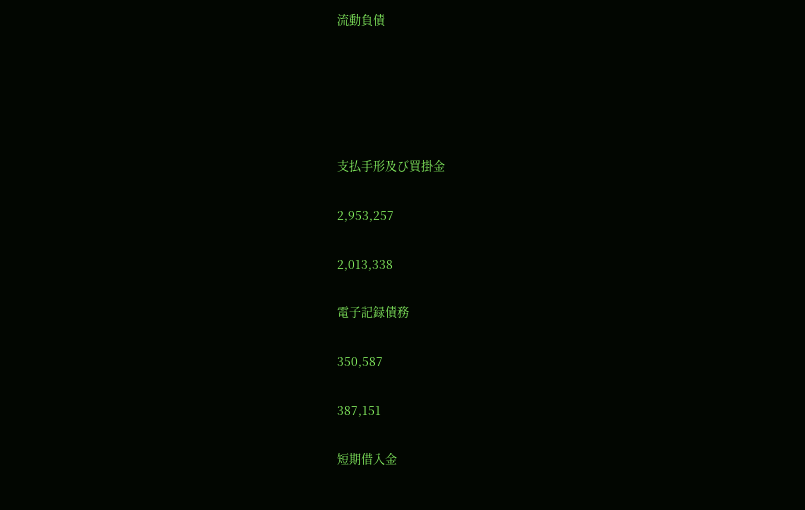流動負債





支払手形及び買掛金

2,953,257

2,013,338

電子記録債務

350,587

387,151

短期借入金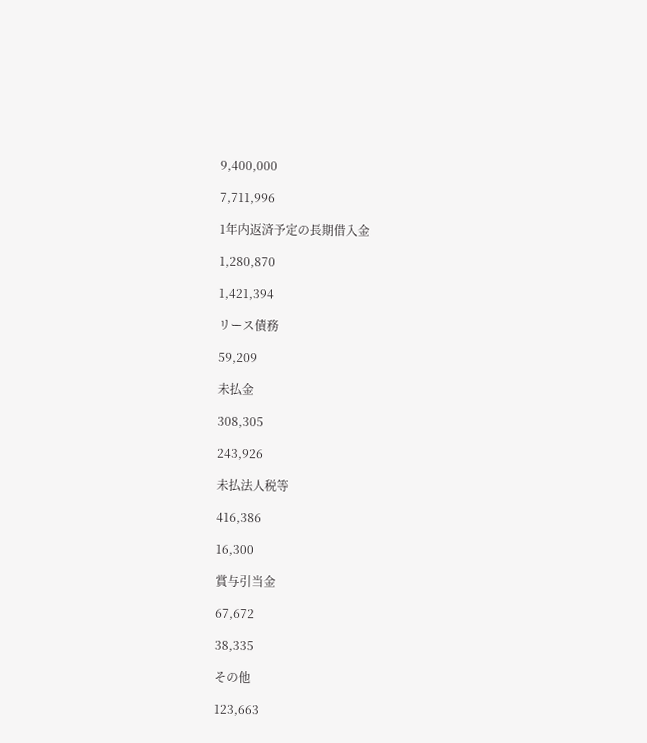9,400,000

7,711,996

1年内返済予定の長期借入金

1,280,870

1,421,394

リース債務

59,209

未払金

308,305

243,926

未払法人税等

416,386

16,300

賞与引当金

67,672

38,335

その他

123,663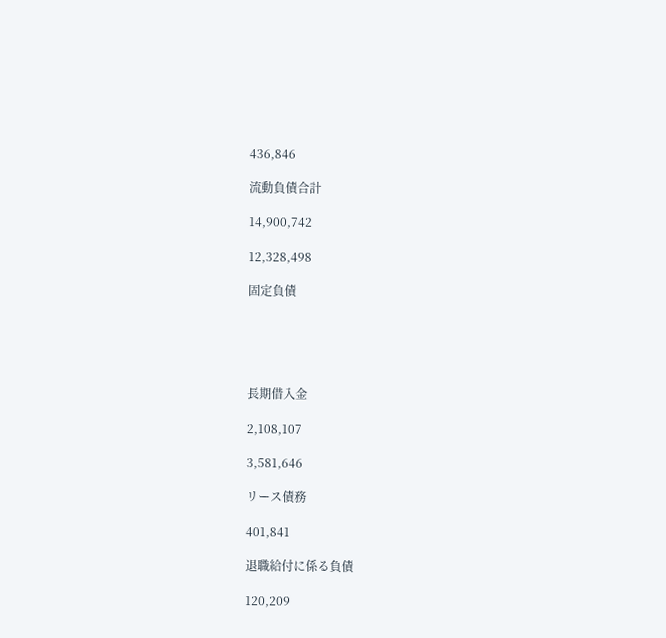436,846

流動負債合計

14,900,742

12,328,498

固定負債





長期借入金

2,108,107

3,581,646

リース債務

401,841

退職給付に係る負債

120,209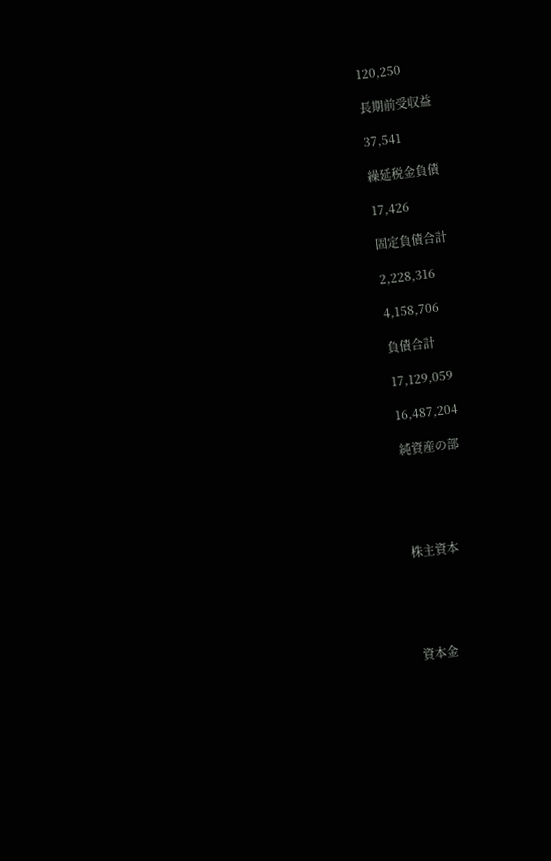120,250

長期前受収益

37,541

繰延税金負債

17,426

固定負債合計

2,228,316

4,158,706

負債合計

17,129,059

16,487,204

純資産の部





株主資本





資本金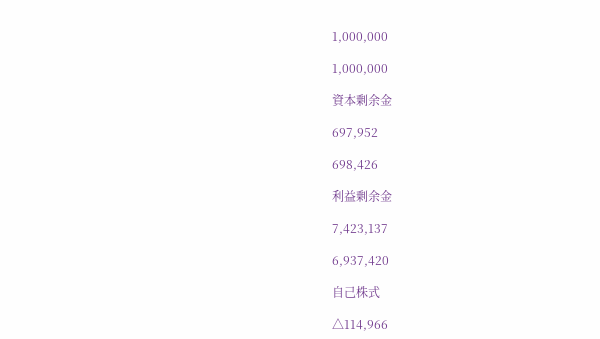1,000,000

1,000,000

資本剰余金

697,952

698,426

利益剰余金

7,423,137

6,937,420

自己株式

△114,966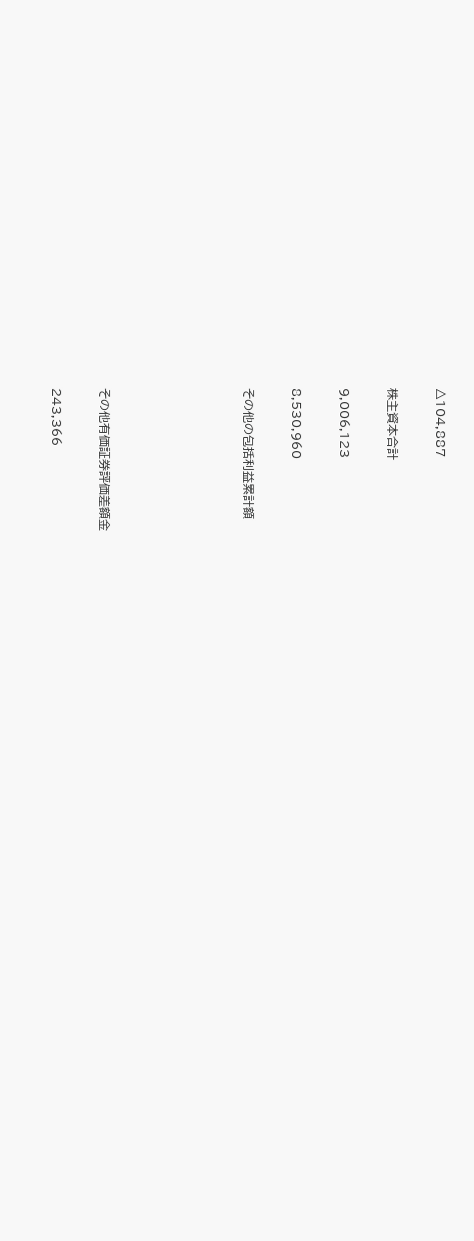△104,887

株主資本合計

9,006,123

8,530,960

その他の包括利益累計額





その他有価証券評価差額金

243,366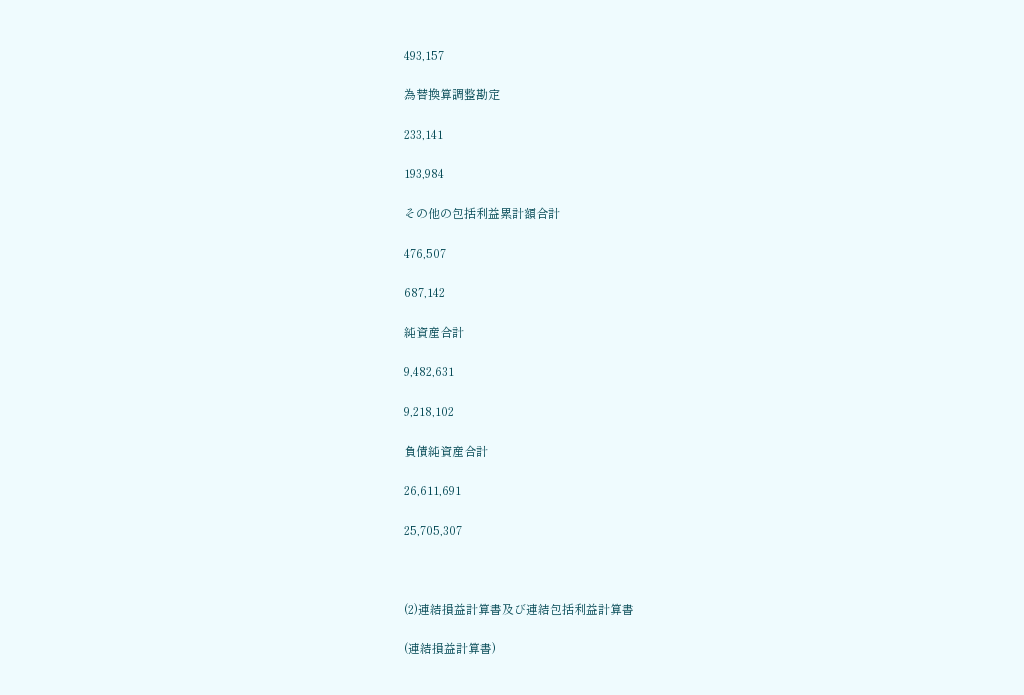493,157

為替換算調整勘定

233,141

193,984

その他の包括利益累計額合計

476,507

687,142

純資産合計

9,482,631

9,218,102

負債純資産合計

26,611,691

25,705,307



(2)連結損益計算書及び連結包括利益計算書

(連結損益計算書)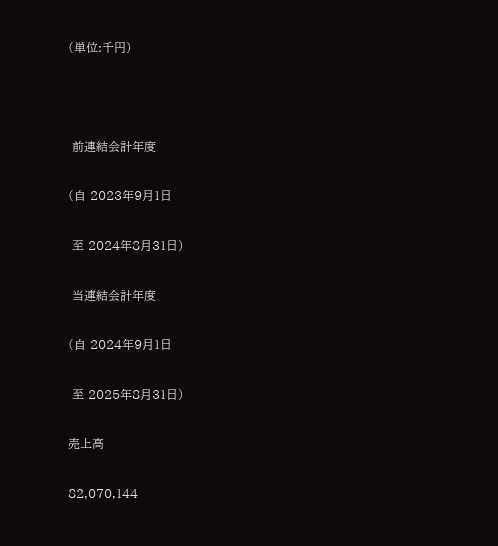(単位:千円)



 前連結会計年度

(自 2023年9月1日

 至 2024年8月31日)

 当連結会計年度

(自 2024年9月1日

 至 2025年8月31日)

売上高

82,070,144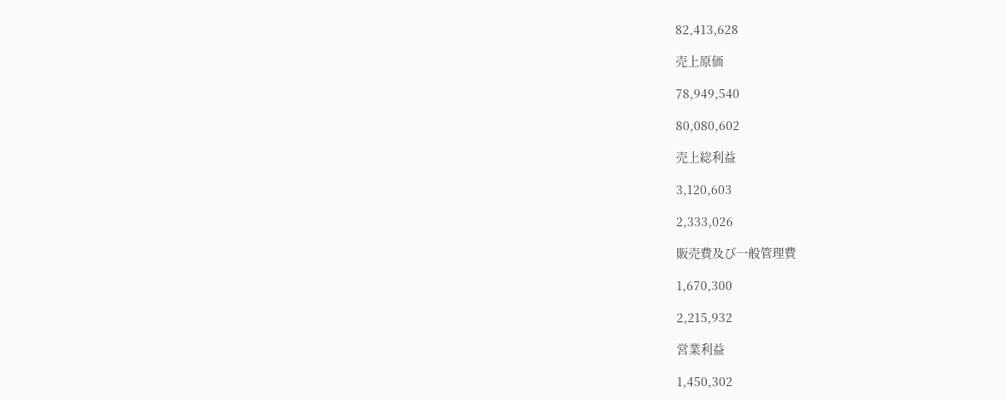82,413,628

売上原価

78,949,540

80,080,602

売上総利益

3,120,603

2,333,026

販売費及び一般管理費

1,670,300

2,215,932

営業利益

1,450,302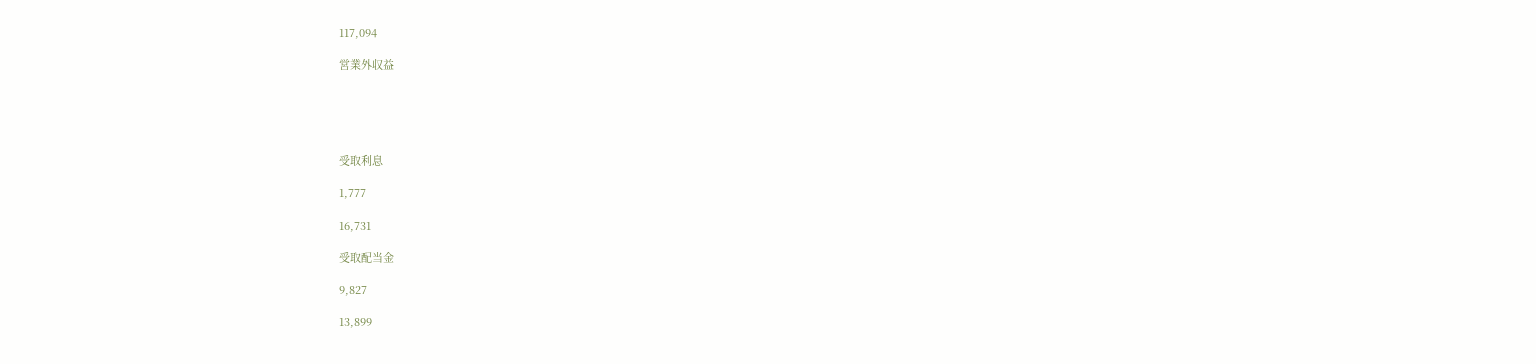117,094

営業外収益





受取利息

1,777

16,731

受取配当金

9,827

13,899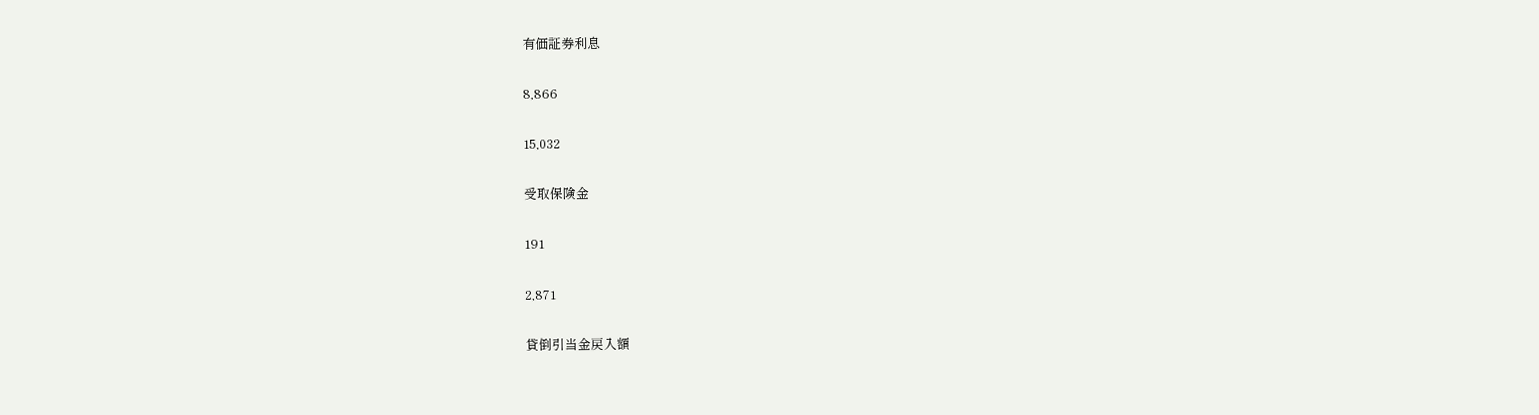有価証券利息

8,866

15,032

受取保険金

191

2,871

貸倒引当金戻入額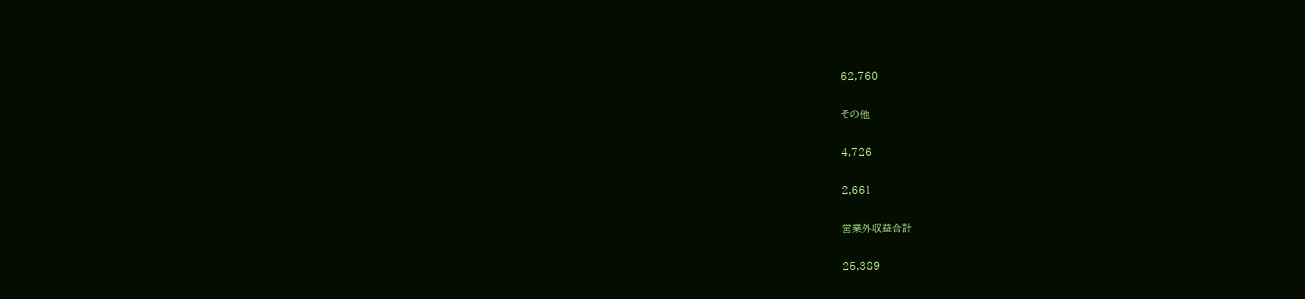62,760

その他

4,726

2,661

営業外収益合計

25,389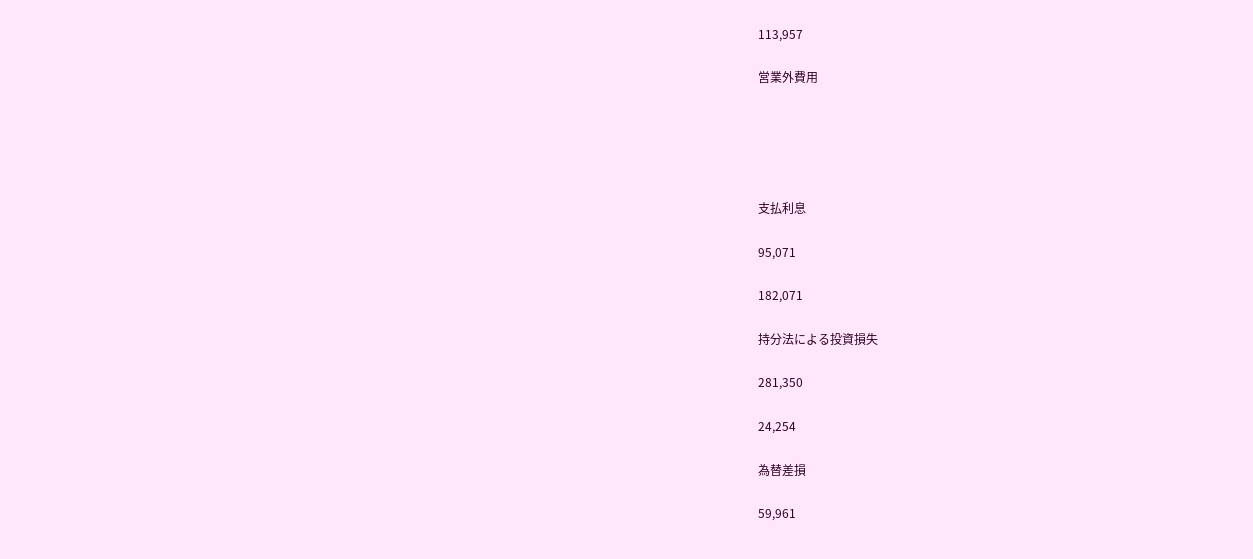113,957

営業外費用





支払利息

95,071

182,071

持分法による投資損失

281,350

24,254

為替差損

59,961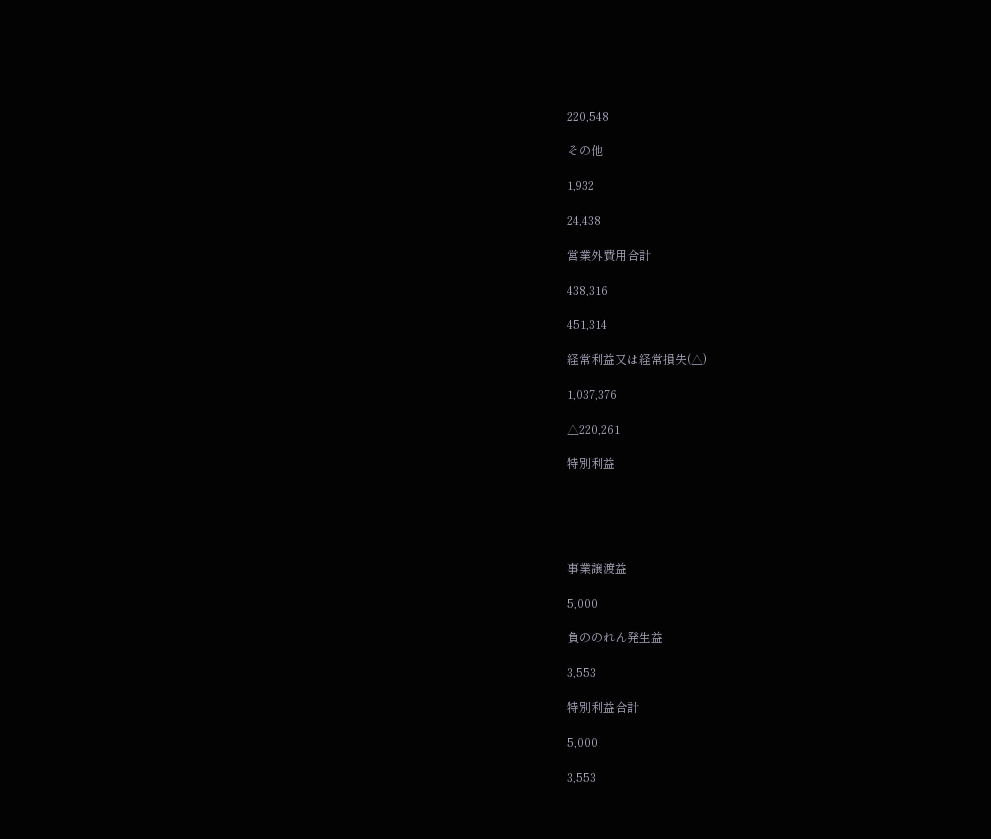220,548

その他

1,932

24,438

営業外費用合計

438,316

451,314

経常利益又は経常損失(△)

1,037,376

△220,261

特別利益





事業譲渡益

5,000

負ののれん発生益

3,553

特別利益合計

5,000

3,553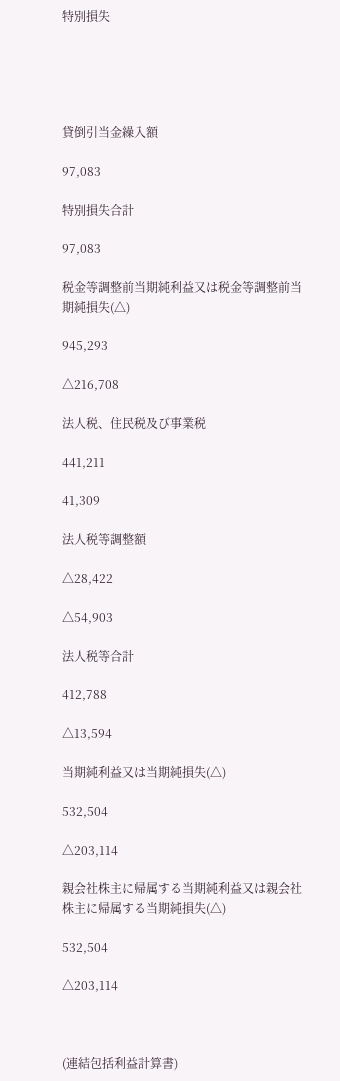特別損失





貸倒引当金繰入額

97,083

特別損失合計

97,083

税金等調整前当期純利益又は税金等調整前当期純損失(△)

945,293

△216,708

法人税、住民税及び事業税

441,211

41,309

法人税等調整額

△28,422

△54,903

法人税等合計

412,788

△13,594

当期純利益又は当期純損失(△)

532,504

△203,114

親会社株主に帰属する当期純利益又は親会社株主に帰属する当期純損失(△)

532,504

△203,114



(連結包括利益計算書)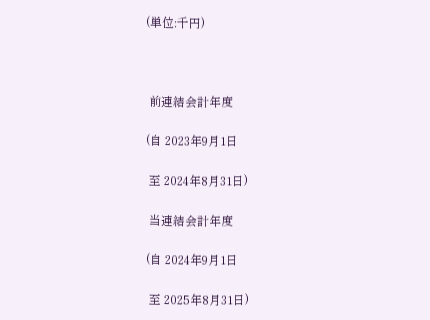(単位:千円)



 前連結会計年度

(自 2023年9月1日

 至 2024年8月31日)

 当連結会計年度

(自 2024年9月1日

 至 2025年8月31日)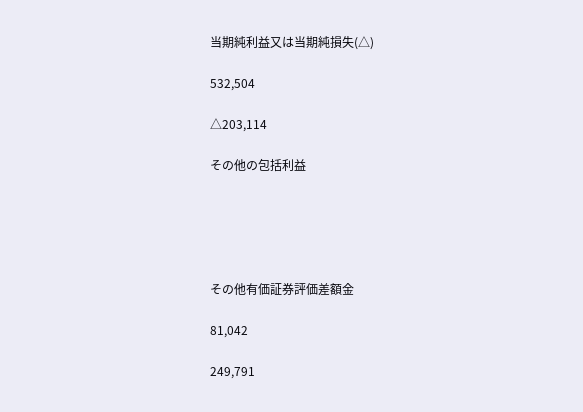当期純利益又は当期純損失(△)

532,504

△203,114

その他の包括利益





その他有価証券評価差額金

81,042

249,791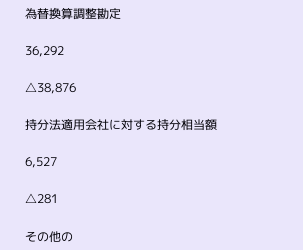為替換算調整勘定

36,292

△38,876

持分法適用会社に対する持分相当額

6,527

△281

その他の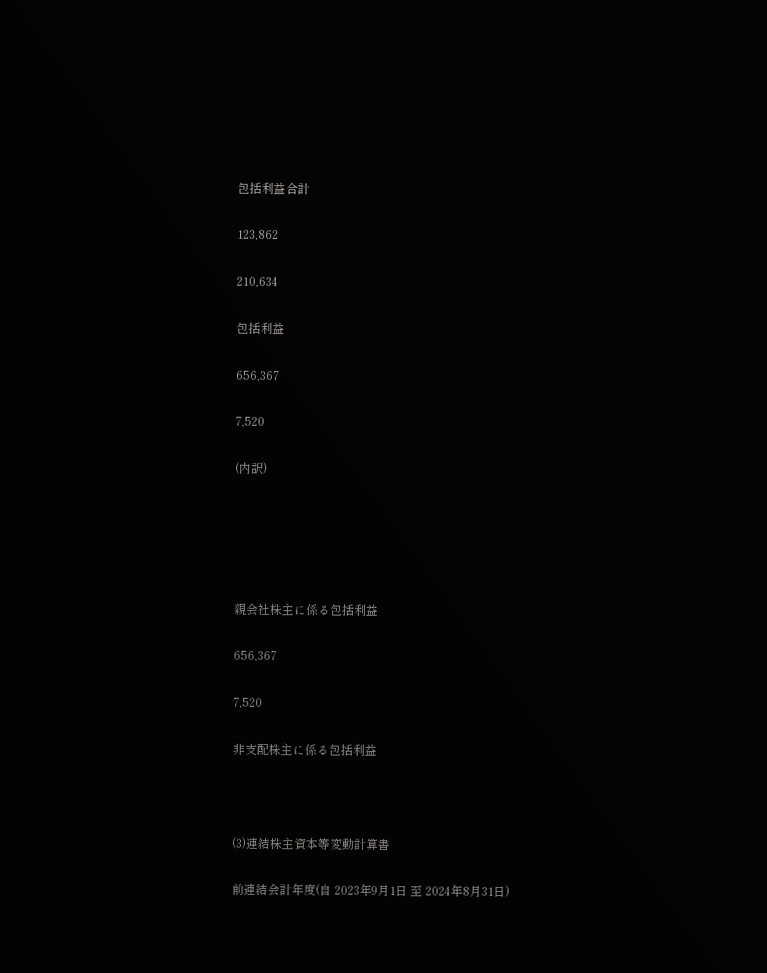包括利益合計

123,862

210,634

包括利益

656,367

7,520

(内訳)





親会社株主に係る包括利益

656,367

7,520

非支配株主に係る包括利益



(3)連結株主資本等変動計算書

前連結会計年度(自 2023年9月1日 至 2024年8月31日)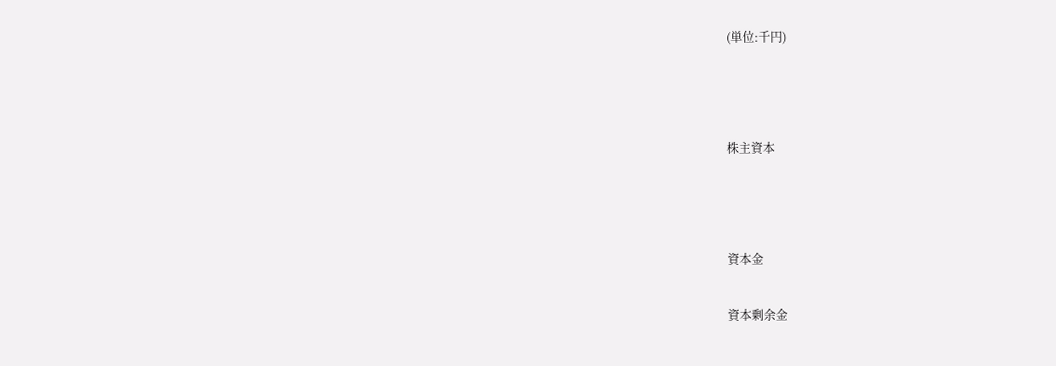(単位:千円)



株主資本



資本金

資本剰余金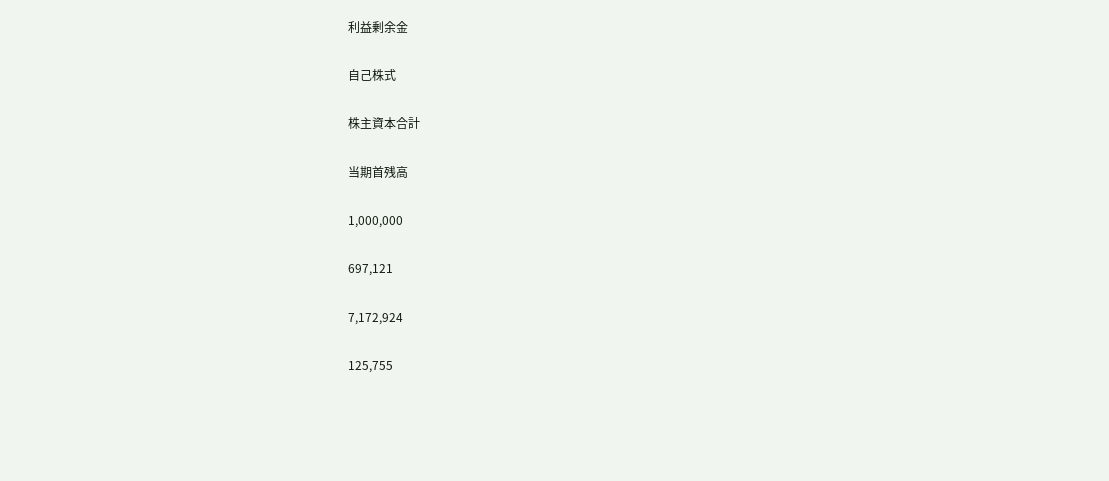利益剰余金

自己株式

株主資本合計

当期首残高

1,000,000

697,121

7,172,924

125,755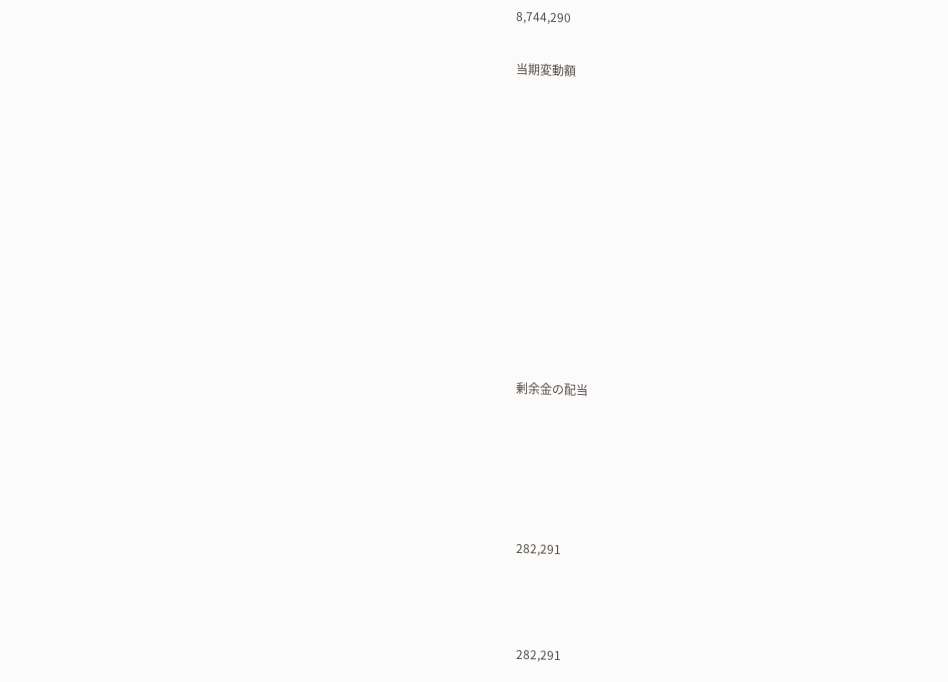8,744,290

当期変動額











剰余金の配当





282,291



282,291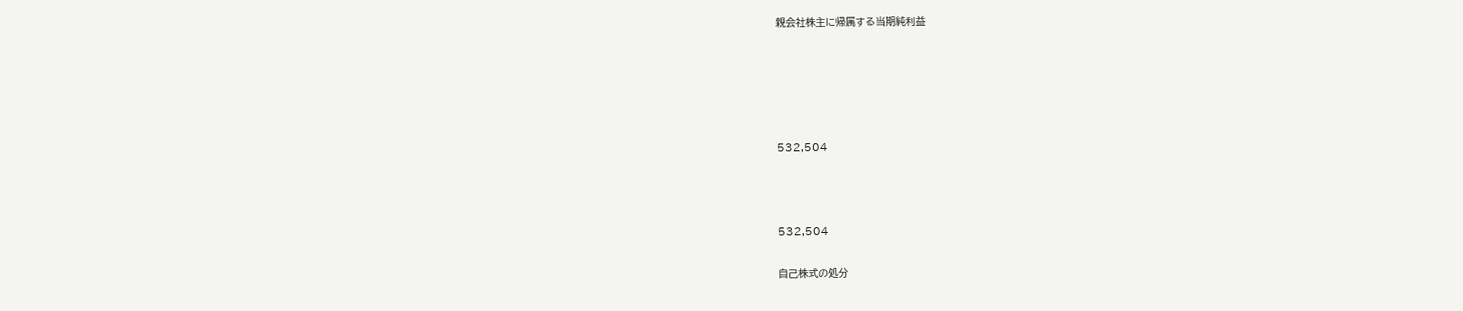親会社株主に帰属する当期純利益





532,504



532,504

自己株式の処分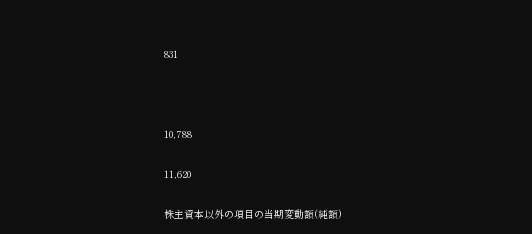831



10,788

11,620

株主資本以外の項目の当期変動額(純額)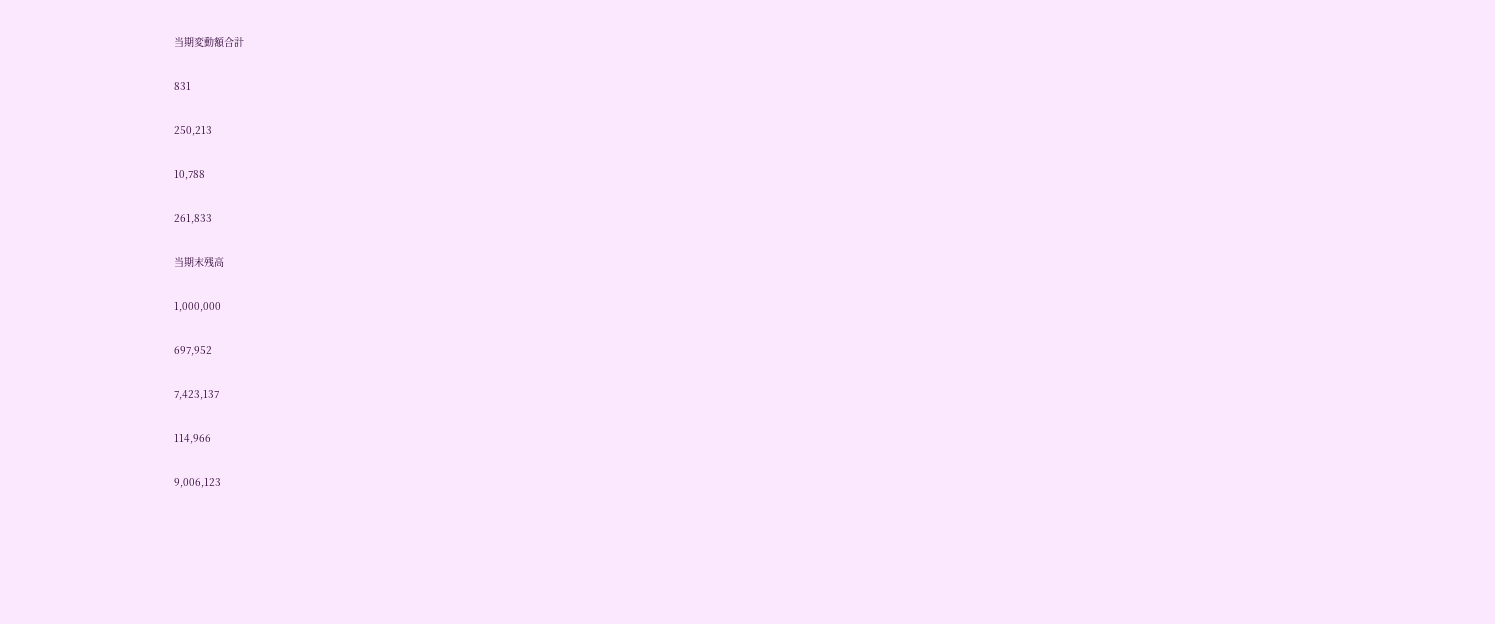当期変動額合計

831

250,213

10,788

261,833

当期末残高

1,000,000

697,952

7,423,137

114,966

9,006,123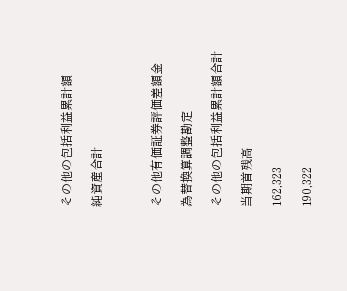その他の包括利益累計額

純資産合計



その他有価証券評価差額金

為替換算調整勘定

その他の包括利益累計額合計

当期首残高

162,323

190,322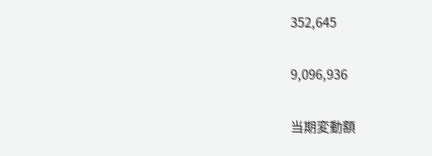352,645

9,096,936

当期変動額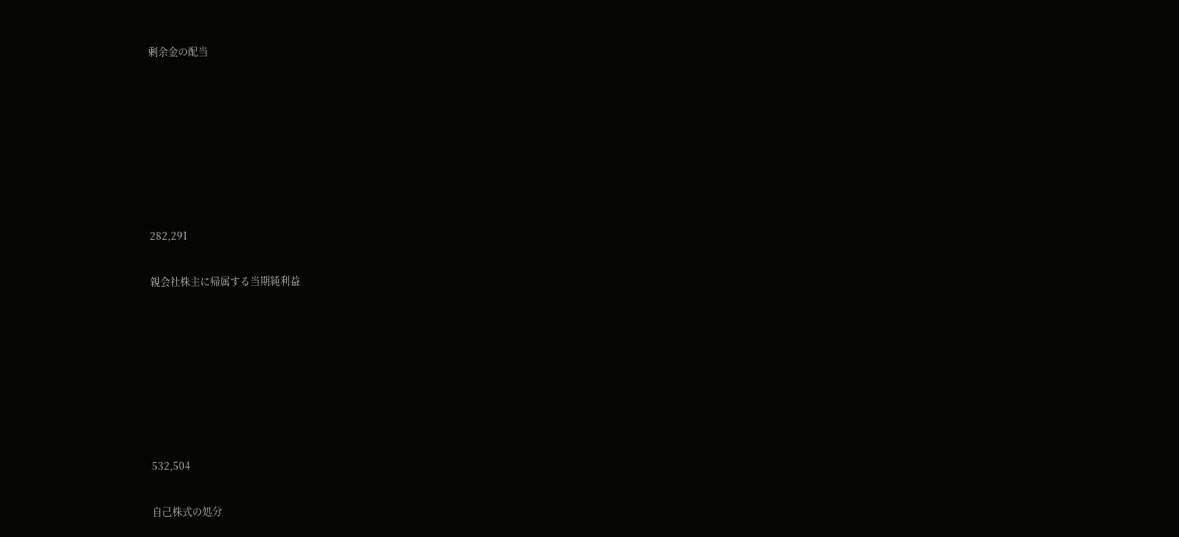剰余金の配当







282,291

親会社株主に帰属する当期純利益







532,504

自己株式の処分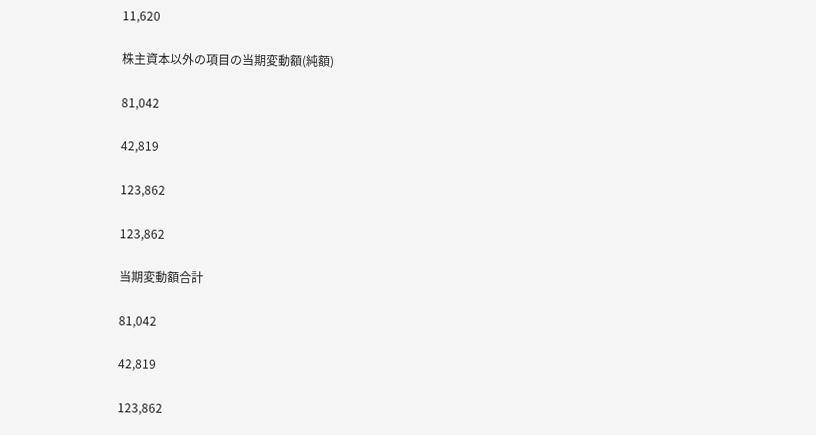11,620

株主資本以外の項目の当期変動額(純額)

81,042

42,819

123,862

123,862

当期変動額合計

81,042

42,819

123,862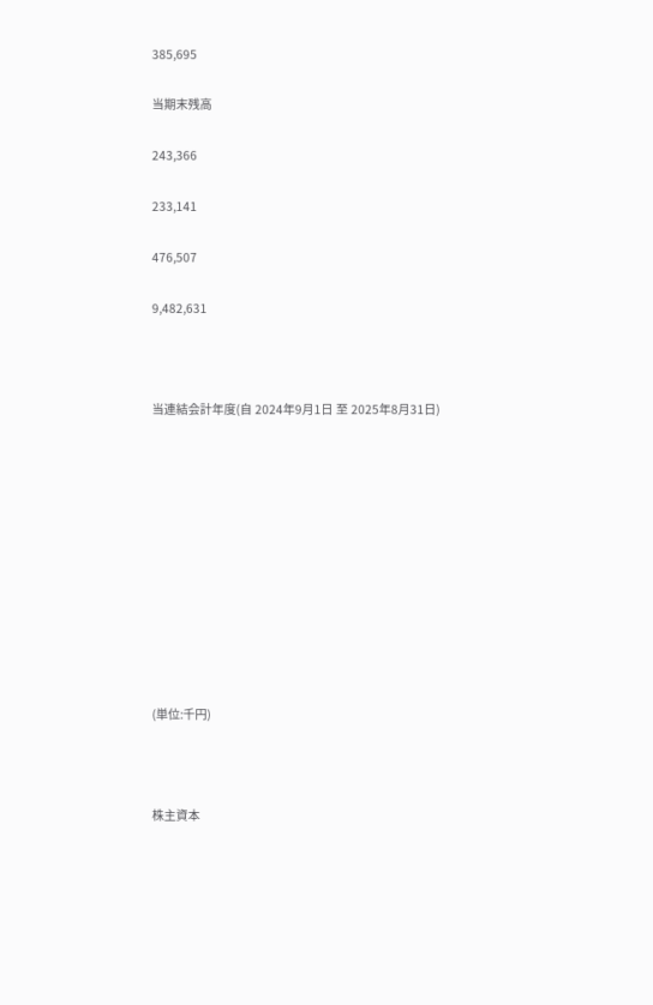385,695

当期末残高

243,366

233,141

476,507

9,482,631



当連結会計年度(自 2024年9月1日 至 2025年8月31日)











(単位:千円)



株主資本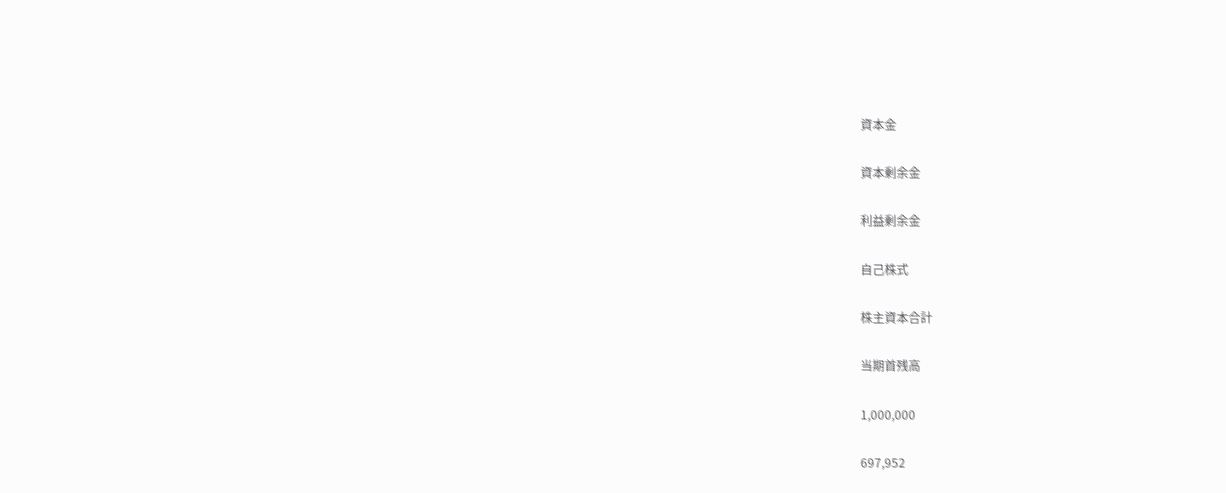資本金

資本剰余金

利益剰余金

自己株式

株主資本合計

当期首残高

1,000,000

697,952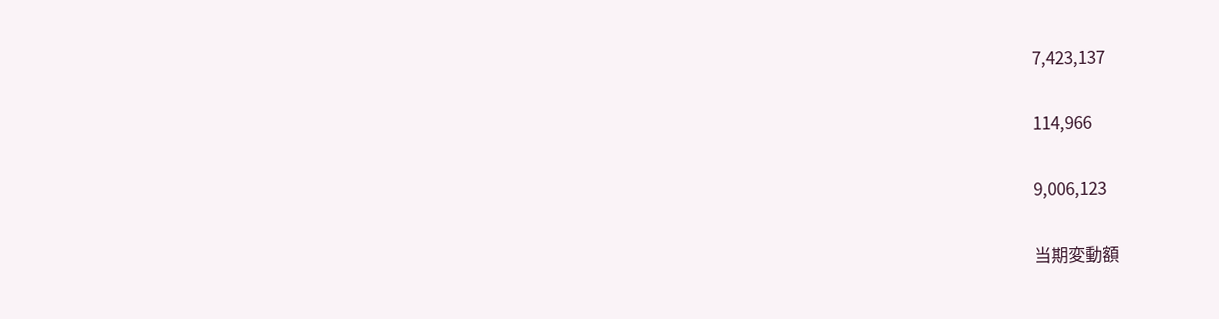7,423,137

114,966

9,006,123

当期変動額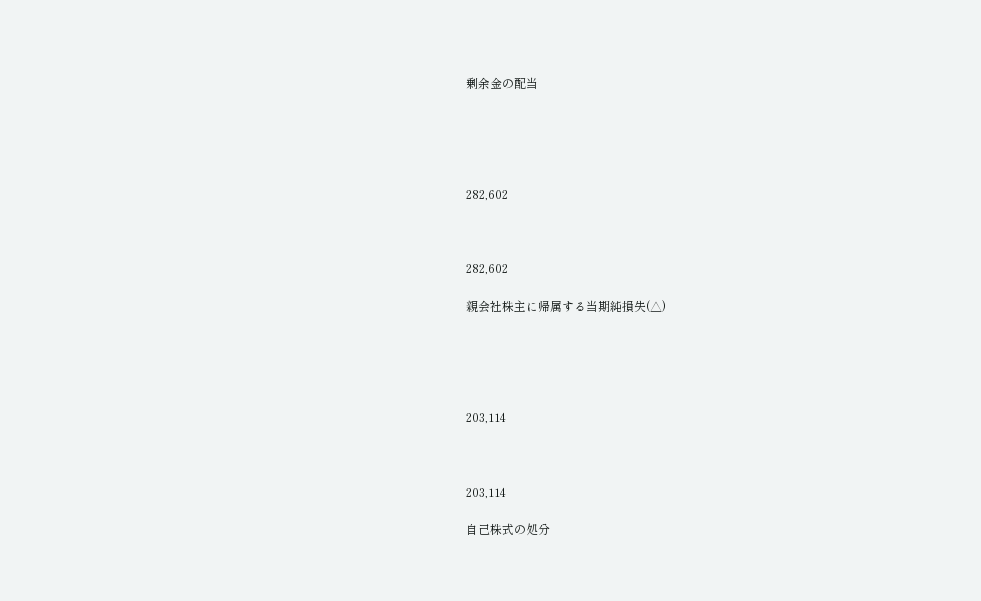剰余金の配当





282,602



282,602

親会社株主に帰属する当期純損失(△)





203,114



203,114

自己株式の処分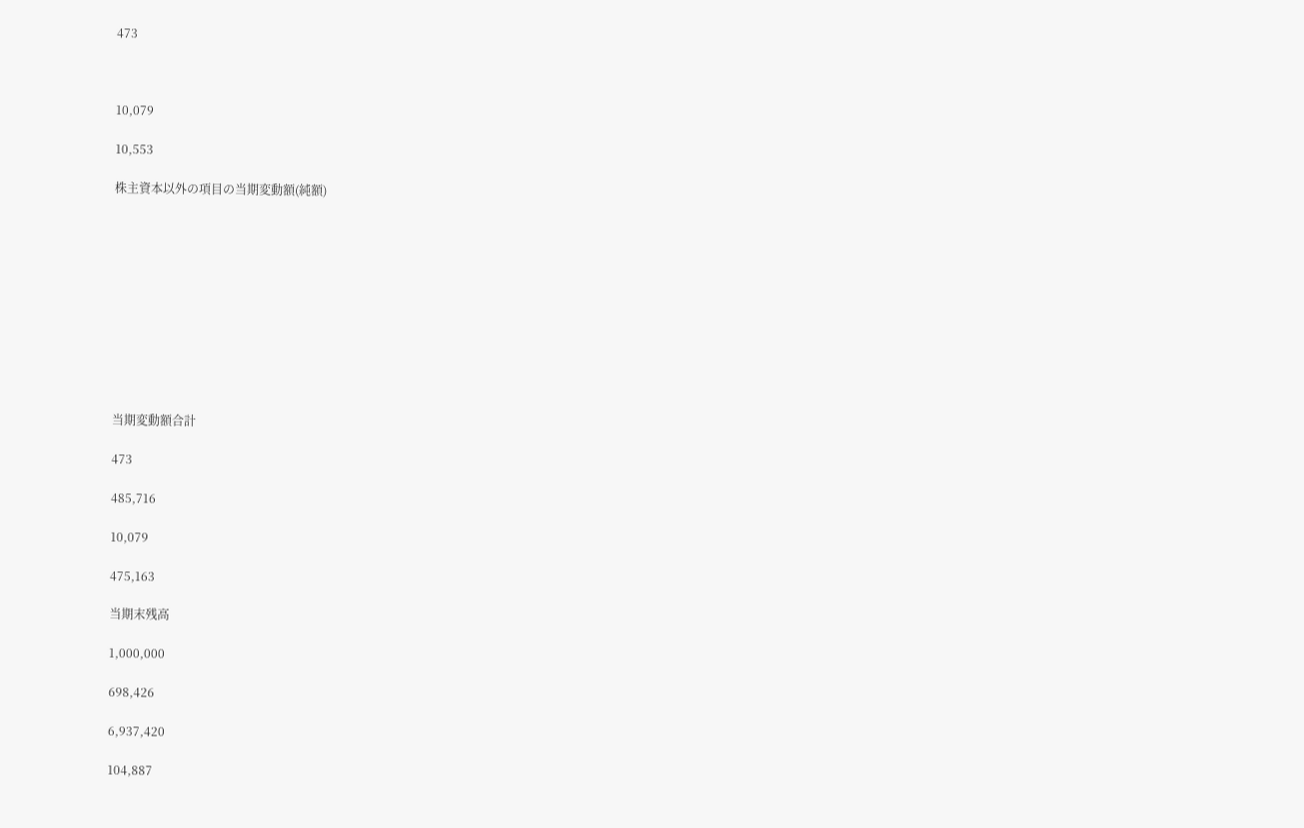473



10,079

10,553

株主資本以外の項目の当期変動額(純額)











当期変動額合計

473

485,716

10,079

475,163

当期末残高

1,000,000

698,426

6,937,420

104,887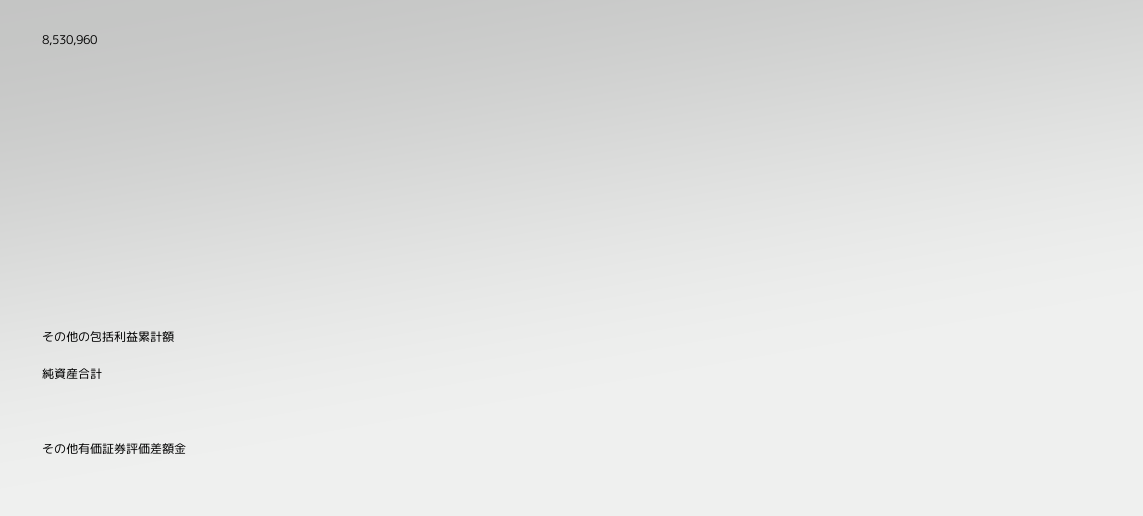8,530,960















その他の包括利益累計額

純資産合計



その他有価証券評価差額金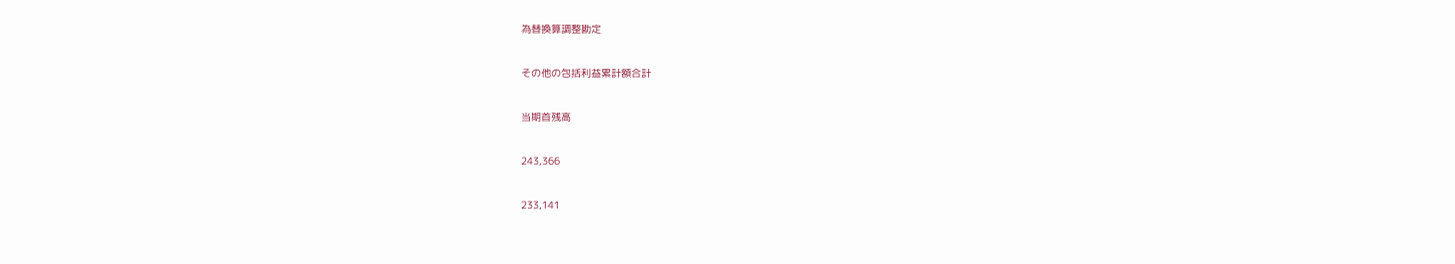為替換算調整勘定

その他の包括利益累計額合計

当期首残高

243,366

233,141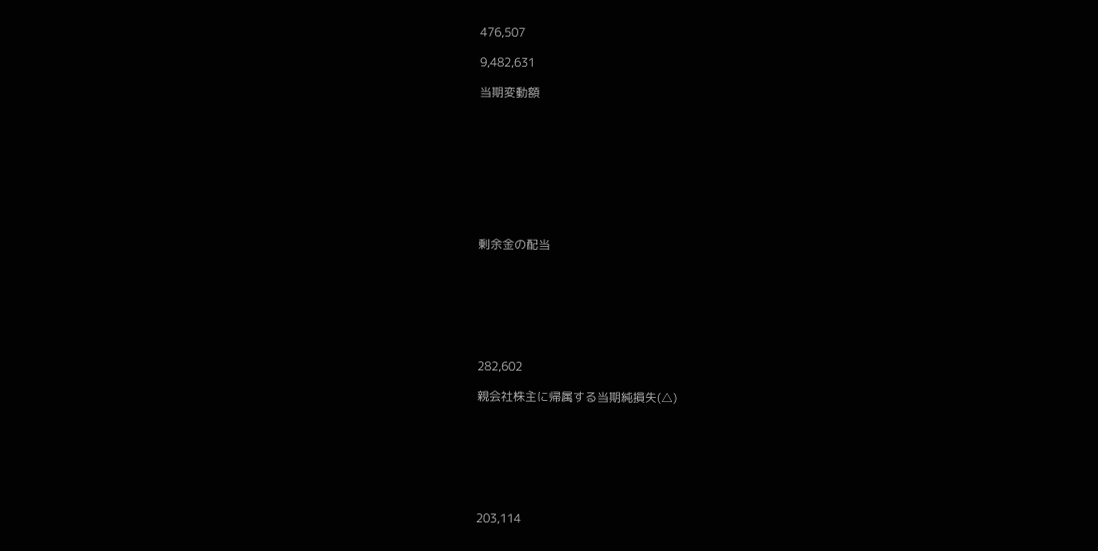476,507

9,482,631

当期変動額









剰余金の配当







282,602

親会社株主に帰属する当期純損失(△)







203,114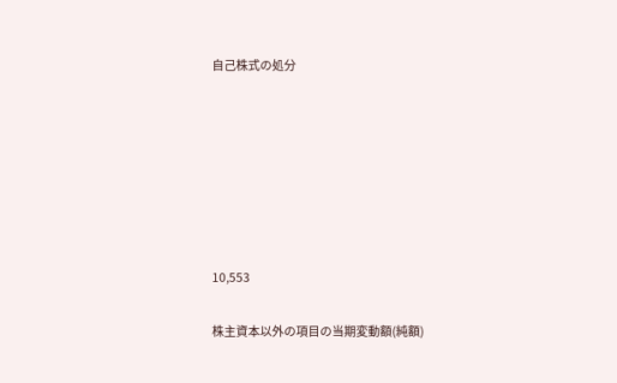自己株式の処分







10,553

株主資本以外の項目の当期変動額(純額)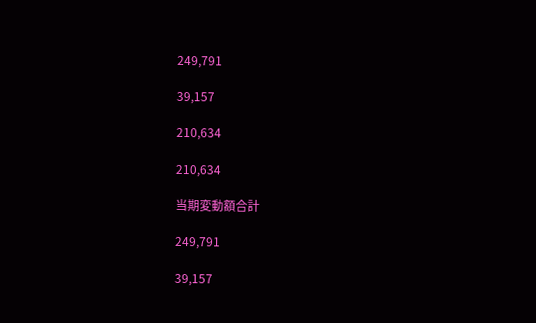249,791

39,157

210,634

210,634

当期変動額合計

249,791

39,157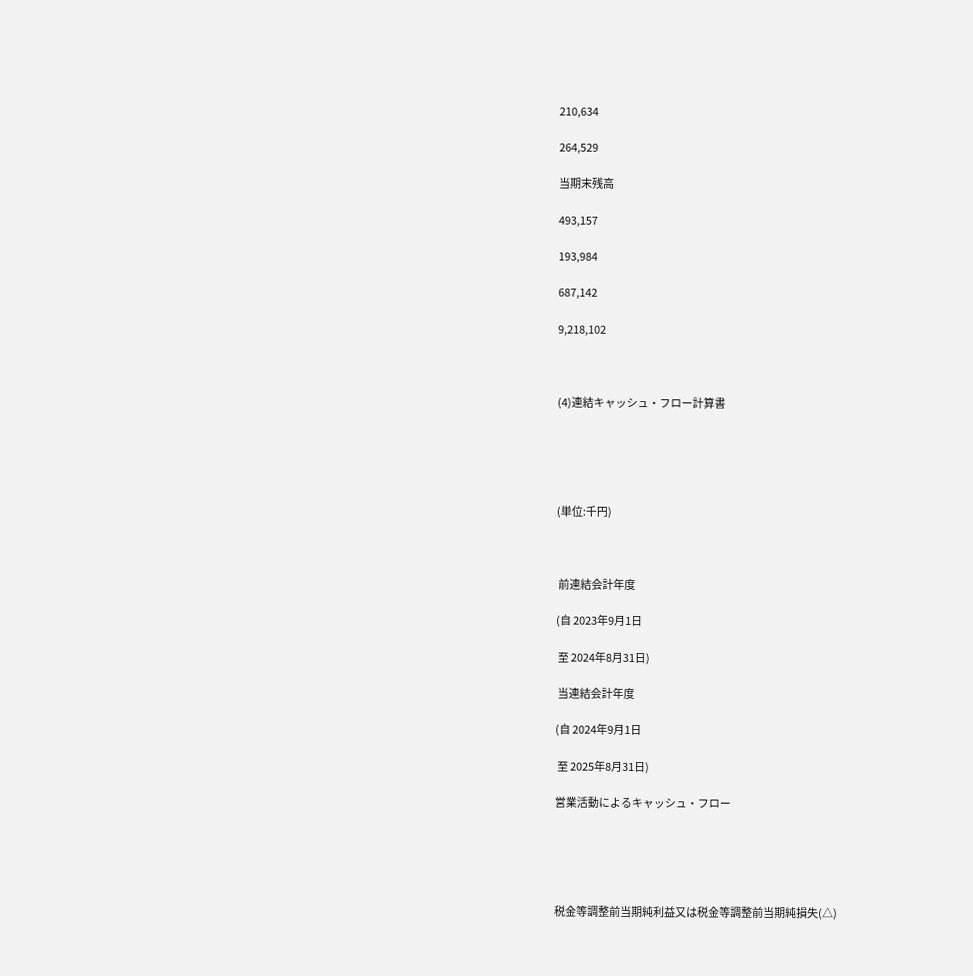210,634

264,529

当期末残高

493,157

193,984

687,142

9,218,102



(4)連結キャッシュ・フロー計算書





(単位:千円)



 前連結会計年度

(自 2023年9月1日

 至 2024年8月31日)

 当連結会計年度

(自 2024年9月1日

 至 2025年8月31日)

営業活動によるキャッシュ・フロー





税金等調整前当期純利益又は税金等調整前当期純損失(△)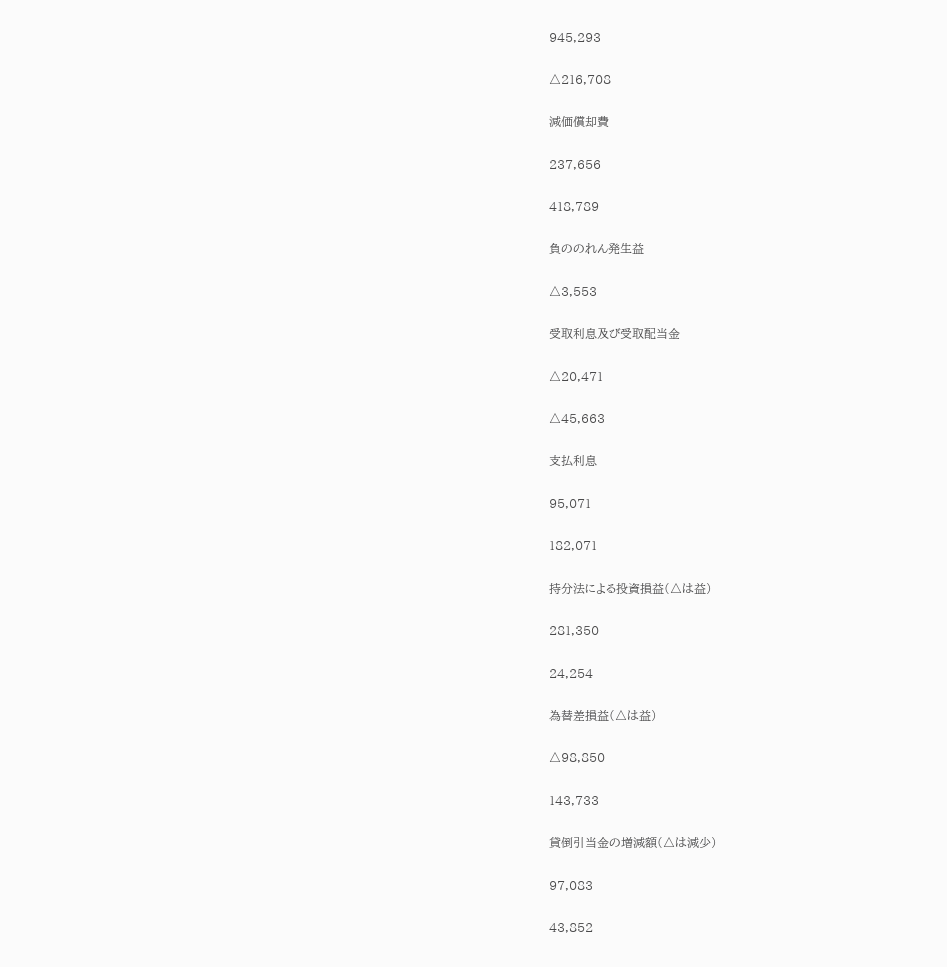945,293

△216,708

減価償却費

237,656

418,789

負ののれん発生益

△3,553

受取利息及び受取配当金

△20,471

△45,663

支払利息

95,071

182,071

持分法による投資損益(△は益)

281,350

24,254

為替差損益(△は益)

△98,850

143,733

貸倒引当金の増減額(△は減少)

97,083

43,852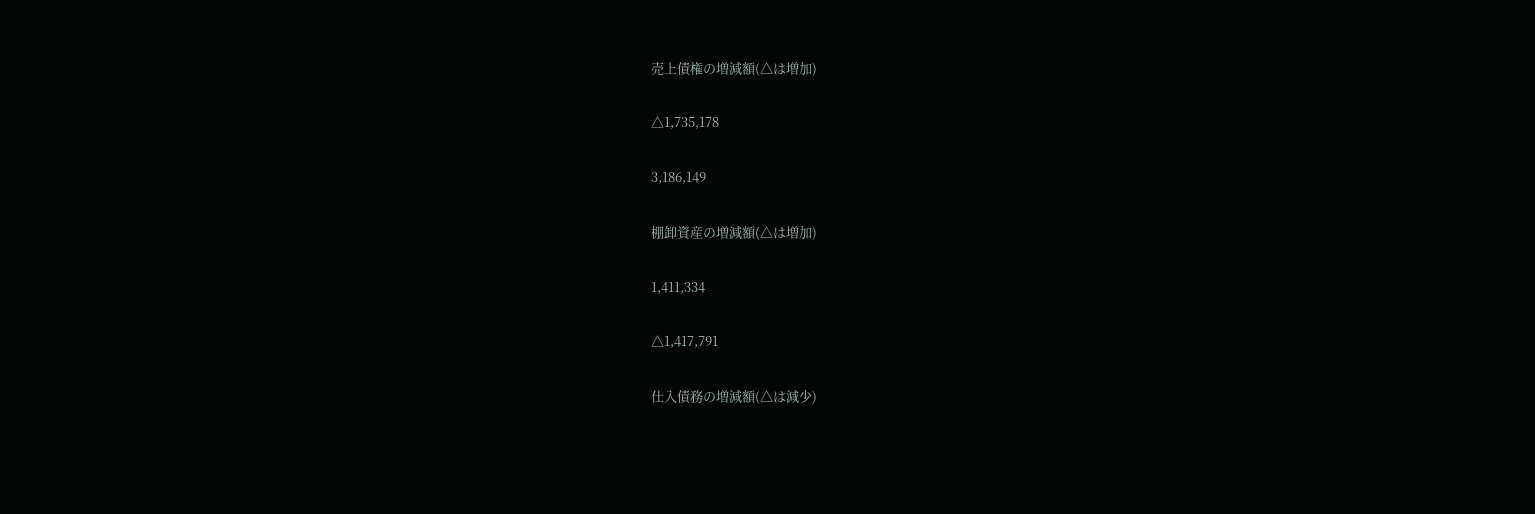売上債権の増減額(△は増加)

△1,735,178

3,186,149

棚卸資産の増減額(△は増加)

1,411,334

△1,417,791

仕入債務の増減額(△は減少)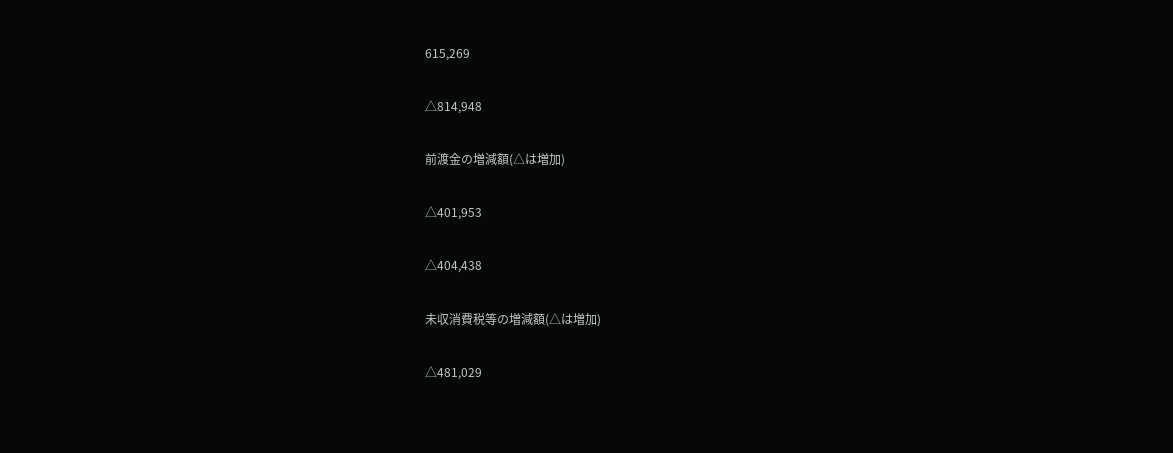615,269

△814,948

前渡金の増減額(△は増加)

△401,953

△404,438

未収消費税等の増減額(△は増加)

△481,029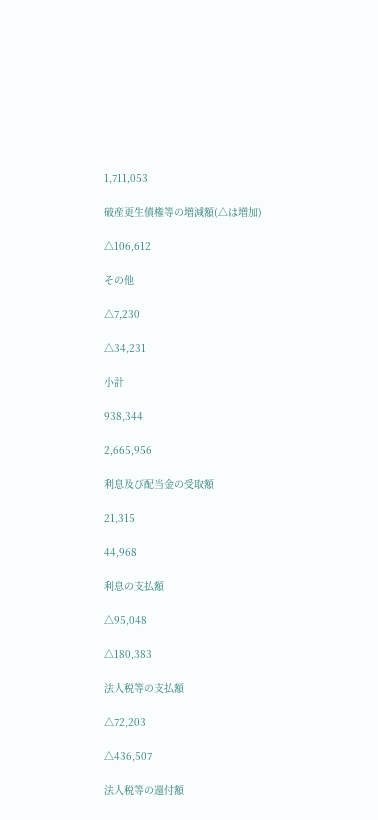1,711,053

破産更生債権等の増減額(△は増加)

△106,612

その他

△7,230

△34,231

小計

938,344

2,665,956

利息及び配当金の受取額

21,315

44,968

利息の支払額

△95,048

△180,383

法人税等の支払額

△72,203

△436,507

法人税等の還付額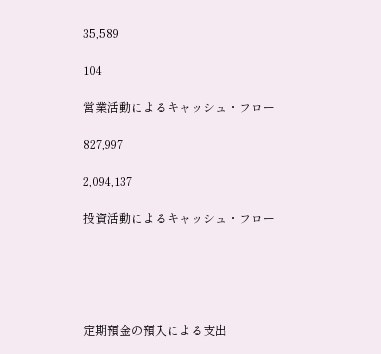35,589

104

営業活動によるキャッシュ・フロー

827,997

2,094,137

投資活動によるキャッシュ・フロー





定期預金の預入による支出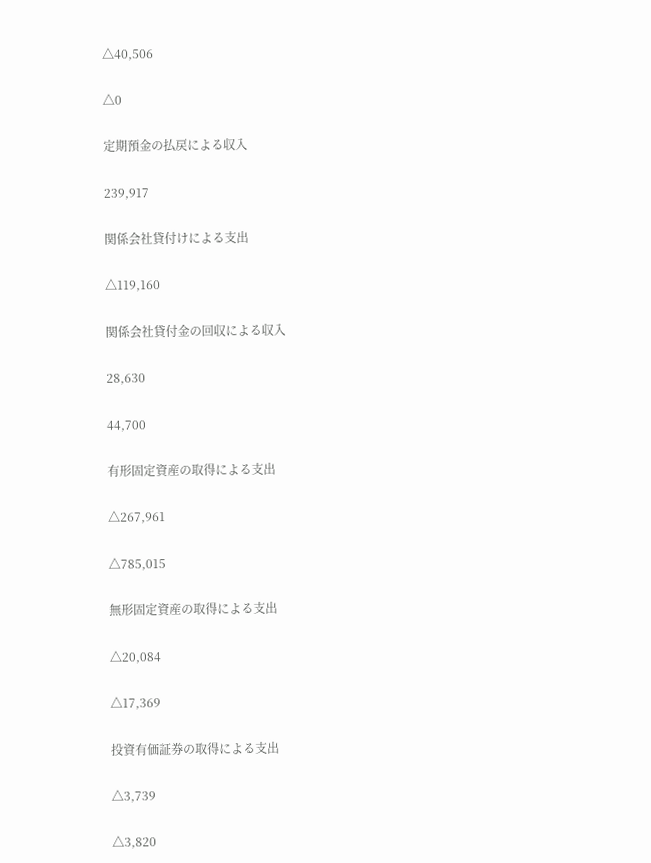△40,506

△0

定期預金の払戻による収入

239,917

関係会社貸付けによる支出

△119,160

関係会社貸付金の回収による収入

28,630

44,700

有形固定資産の取得による支出

△267,961

△785,015

無形固定資産の取得による支出

△20,084

△17,369

投資有価証券の取得による支出

△3,739

△3,820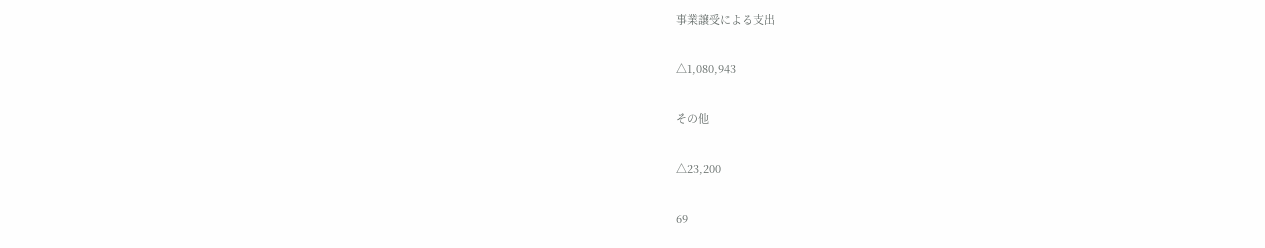事業譲受による支出

△1,080,943

その他

△23,200

69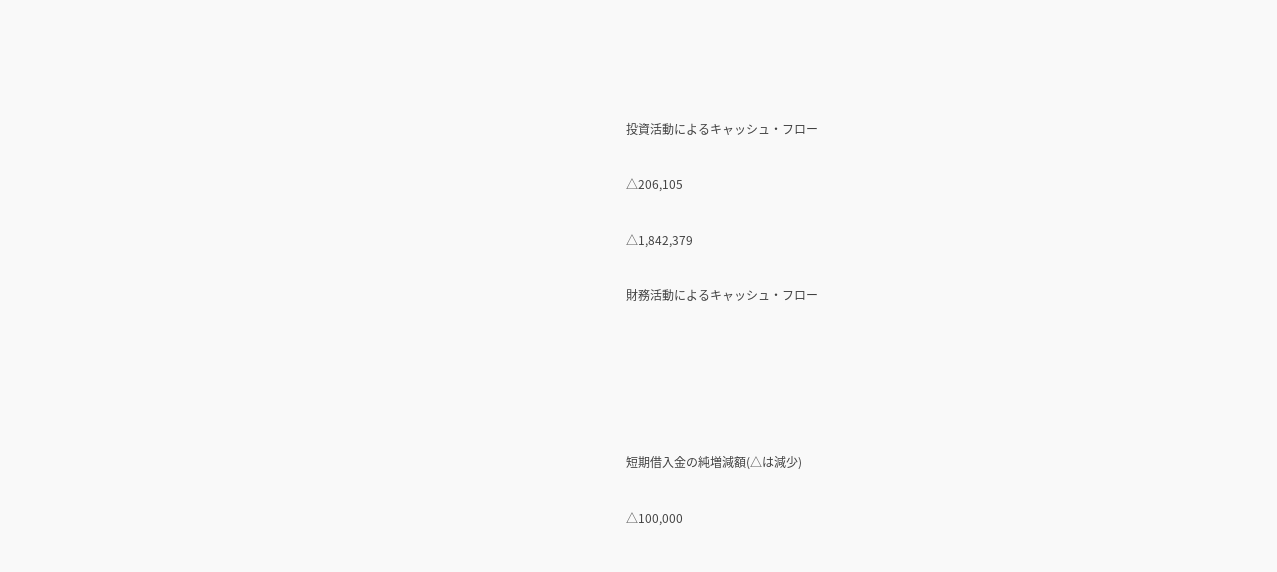投資活動によるキャッシュ・フロー

△206,105

△1,842,379

財務活動によるキャッシュ・フロー





短期借入金の純増減額(△は減少)

△100,000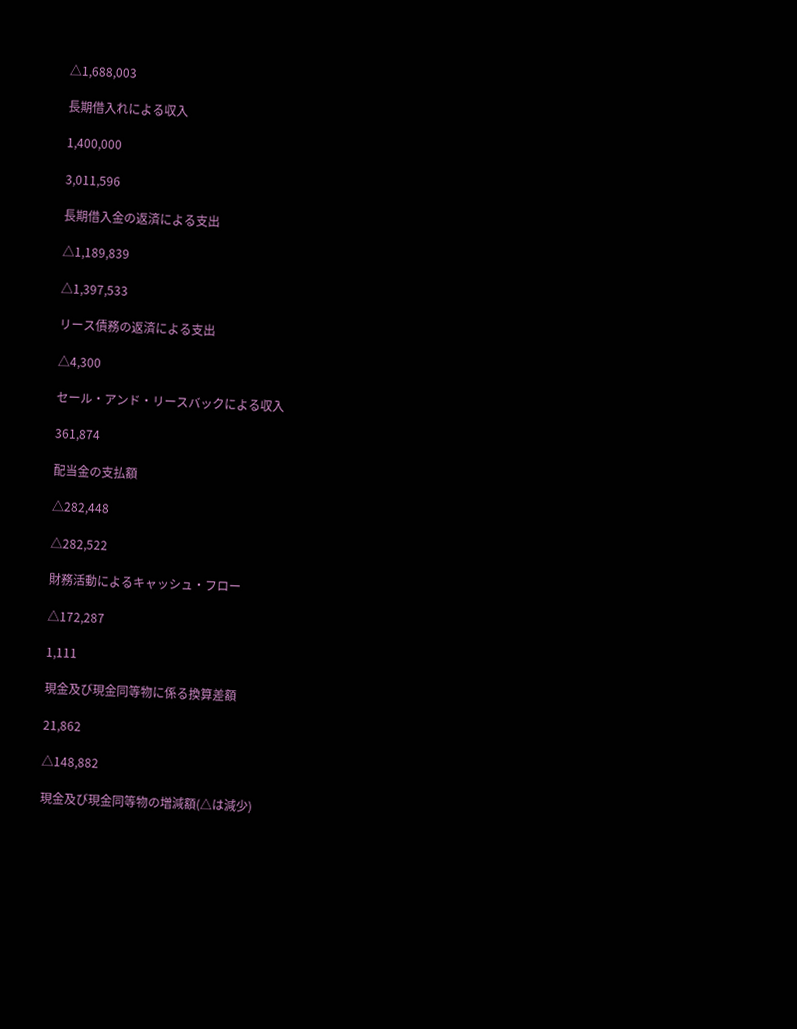△1,688,003

長期借入れによる収入

1,400,000

3,011,596

長期借入金の返済による支出

△1,189,839

△1,397,533

リース債務の返済による支出

△4,300

セール・アンド・リースバックによる収入

361,874

配当金の支払額

△282,448

△282,522

財務活動によるキャッシュ・フロー

△172,287

1,111

現金及び現金同等物に係る換算差額

21,862

△148,882

現金及び現金同等物の増減額(△は減少)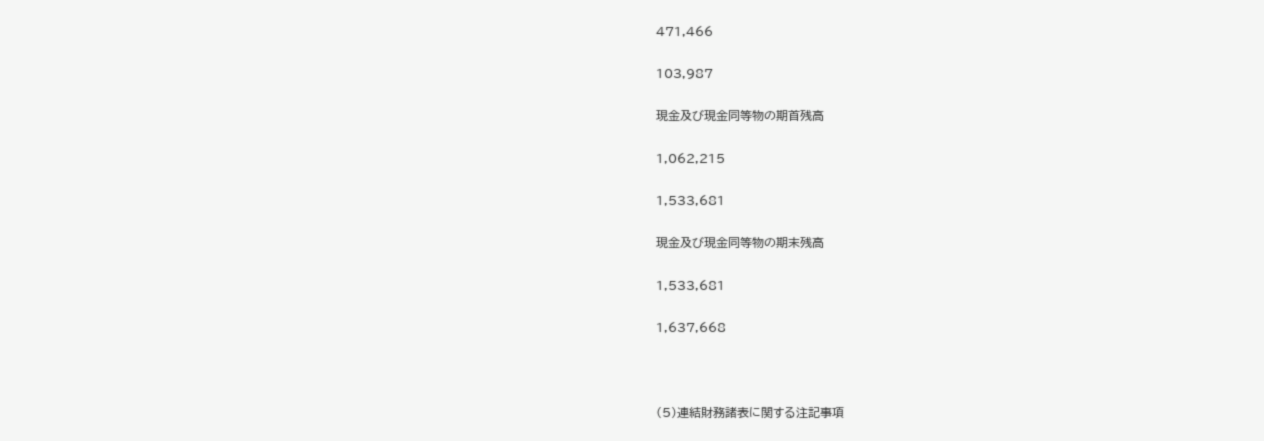471,466

103,987

現金及び現金同等物の期首残高

1,062,215

1,533,681

現金及び現金同等物の期末残高

1,533,681

1,637,668



(5)連結財務諸表に関する注記事項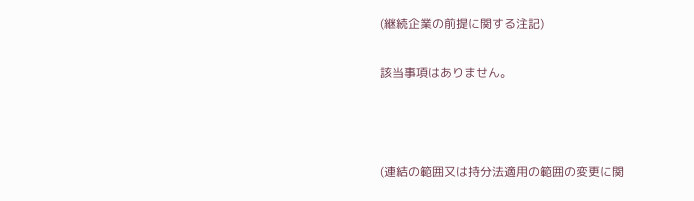(継続企業の前提に関する注記)

該当事項はありません。



(連結の範囲又は持分法適用の範囲の変更に関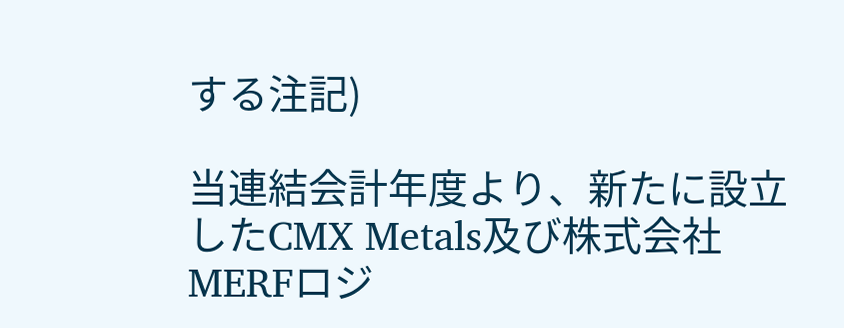する注記)

当連結会計年度より、新たに設立したCMX Metals及び株式会社MERFロジ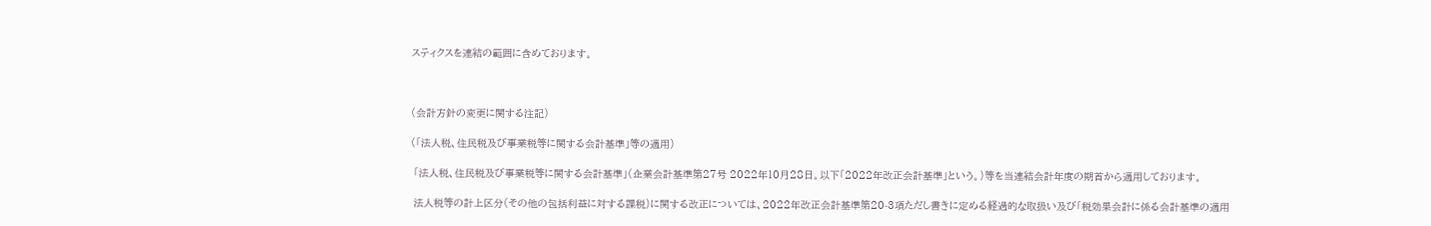スティクスを連結の範囲に含めております。



(会計方針の変更に関する注記)

(「法人税、住民税及び事業税等に関する会計基準」等の適用)

 「法人税、住民税及び事業税等に関する会計基準」(企業会計基準第27号 2022年10月28日。以下「2022年改正会計基準」という。)等を当連結会計年度の期首から適用しております。

 法人税等の計上区分(その他の包括利益に対する課税)に関する改正については、2022年改正会計基準第20-3項ただし書きに定める経過的な取扱い及び「税効果会計に係る会計基準の適用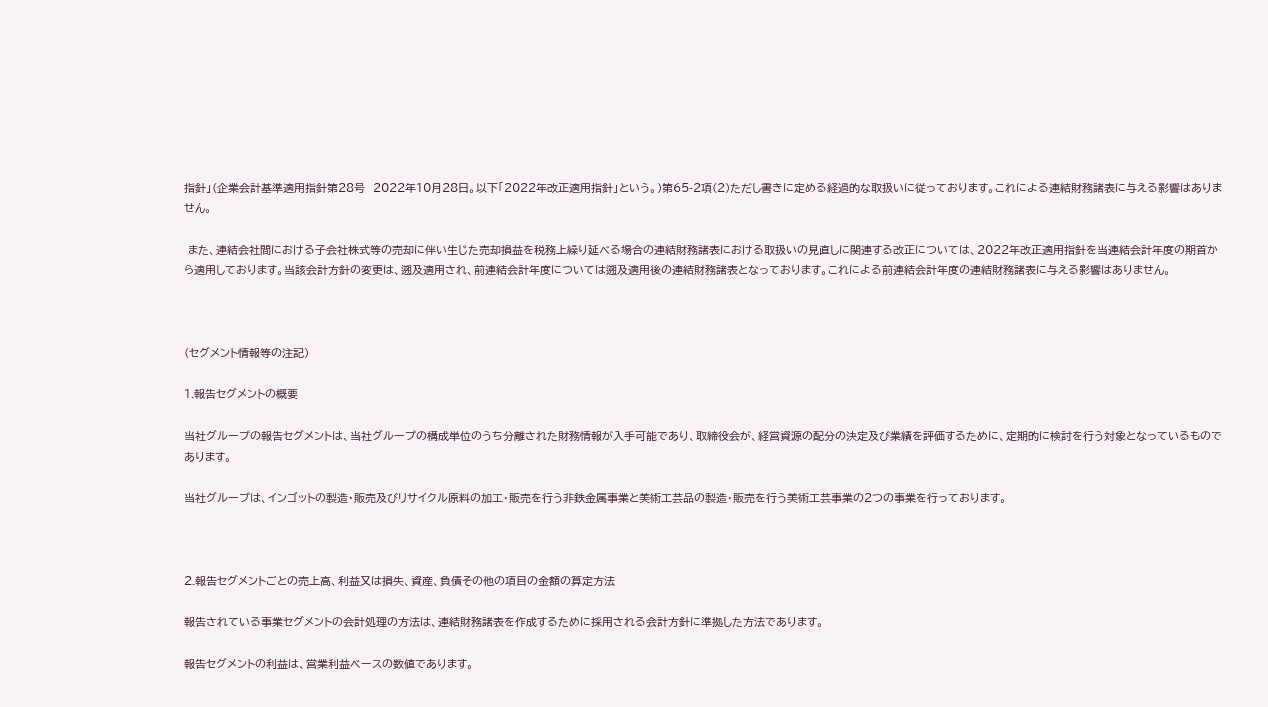指針」(企業会計基準適用指針第28号  2022年10月28日。以下「2022年改正適用指針」という。)第65-2項(2)ただし書きに定める経過的な取扱いに従っております。これによる連結財務諸表に与える影響はありません。

 また、連結会社間における子会社株式等の売却に伴い生じた売却損益を税務上繰り延べる場合の連結財務諸表における取扱いの見直しに関連する改正については、2022年改正適用指針を当連結会計年度の期首から適用しております。当該会計方針の変更は、遡及適用され、前連結会計年度については遡及適用後の連結財務諸表となっております。これによる前連結会計年度の連結財務諸表に与える影響はありません。



(セグメント情報等の注記)

1.報告セグメントの概要

当社グループの報告セグメントは、当社グループの構成単位のうち分離された財務情報が入手可能であり、取締役会が、経営資源の配分の決定及び業績を評価するために、定期的に検討を行う対象となっているものであります。

当社グループは、インゴットの製造・販売及びリサイクル原料の加工・販売を行う非鉄金属事業と美術工芸品の製造・販売を行う美術工芸事業の2つの事業を行っております。



2.報告セグメントごとの売上高、利益又は損失、資産、負債その他の項目の金額の算定方法

報告されている事業セグメントの会計処理の方法は、連結財務諸表を作成するために採用される会計方針に準拠した方法であります。

報告セグメントの利益は、営業利益ベースの数値であります。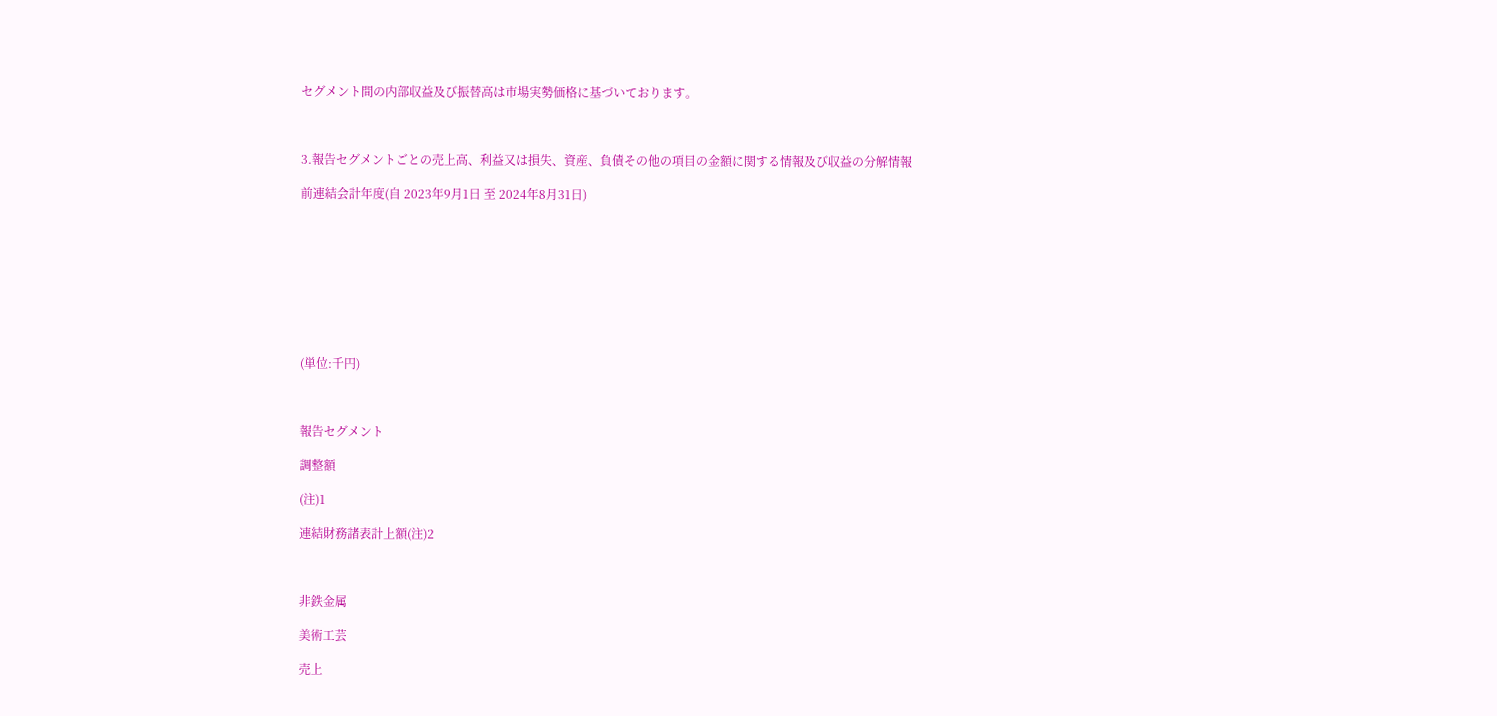セグメント間の内部収益及び振替高は市場実勢価格に基づいております。



3.報告セグメントごとの売上高、利益又は損失、資産、負債その他の項目の金額に関する情報及び収益の分解情報

前連結会計年度(自 2023年9月1日 至 2024年8月31日)









(単位:千円)



報告セグメント

調整額

(注)1

連結財務諸表計上額(注)2



非鉄金属

美術工芸

売上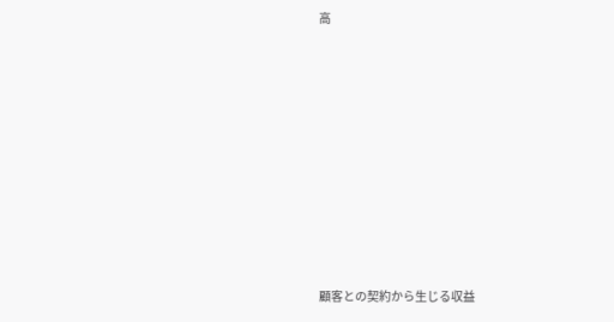高











顧客との契約から生じる収益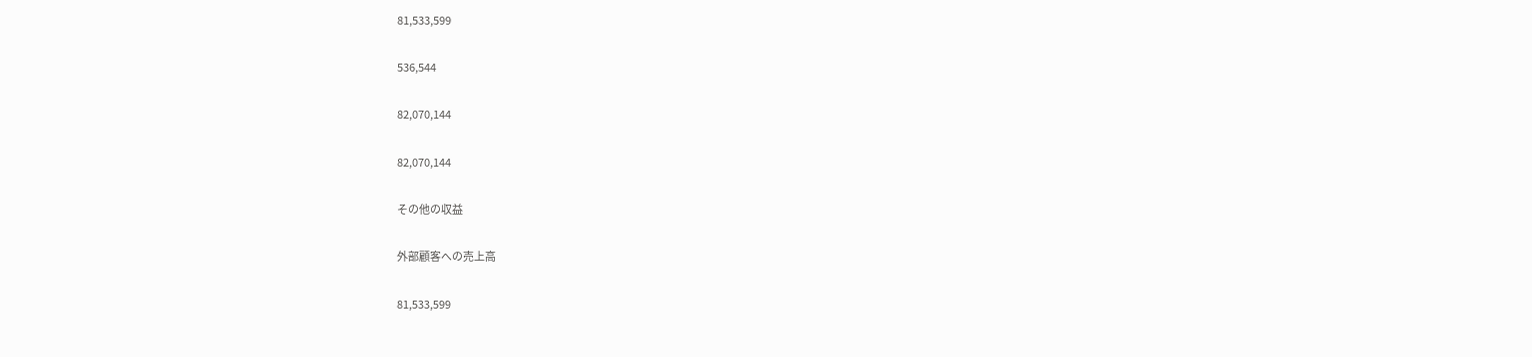81,533,599

536,544

82,070,144

82,070,144

その他の収益

外部顧客への売上高

81,533,599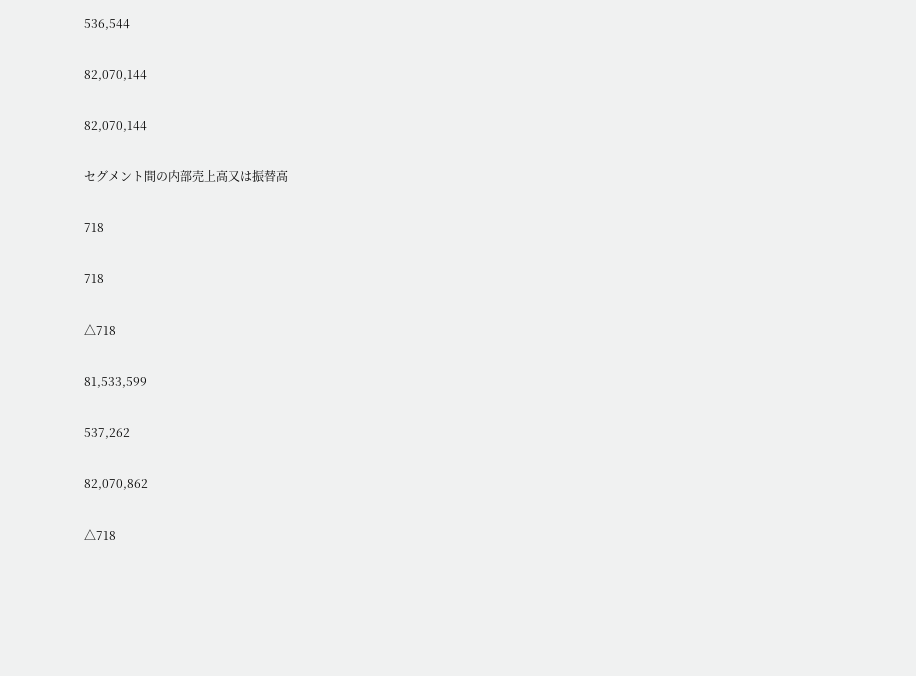536,544

82,070,144

82,070,144

セグメント間の内部売上高又は振替高

718

718

△718

81,533,599

537,262

82,070,862

△718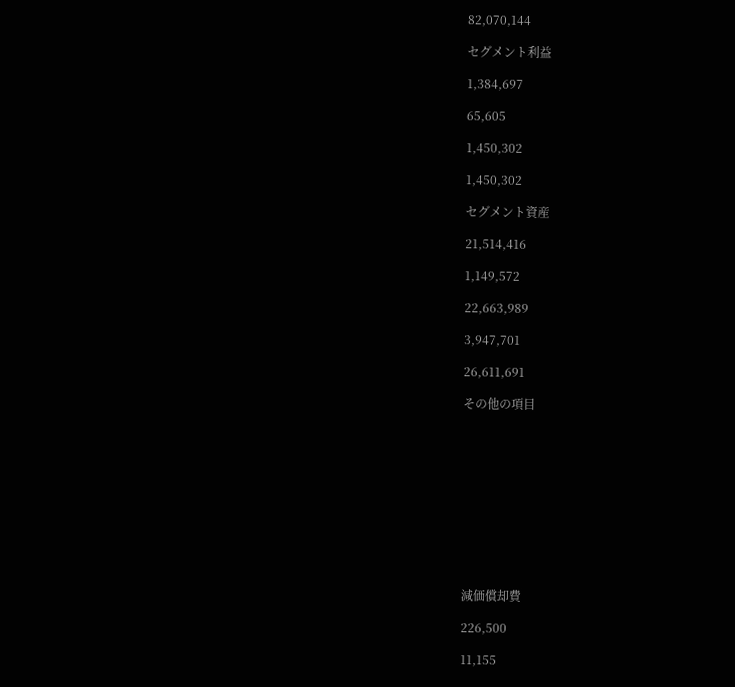82,070,144

セグメント利益

1,384,697

65,605

1,450,302

1,450,302

セグメント資産

21,514,416

1,149,572

22,663,989

3,947,701

26,611,691

その他の項目











減価償却費

226,500

11,155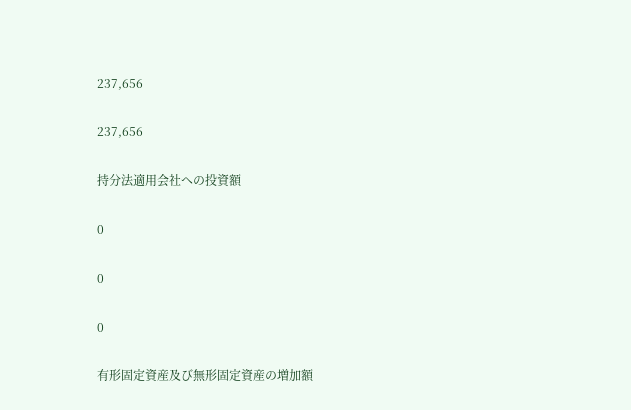237,656

237,656

持分法適用会社への投資額

0

0

0

有形固定資産及び無形固定資産の増加額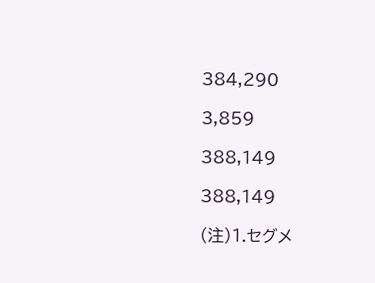384,290

3,859

388,149

388,149

(注)1.セグメ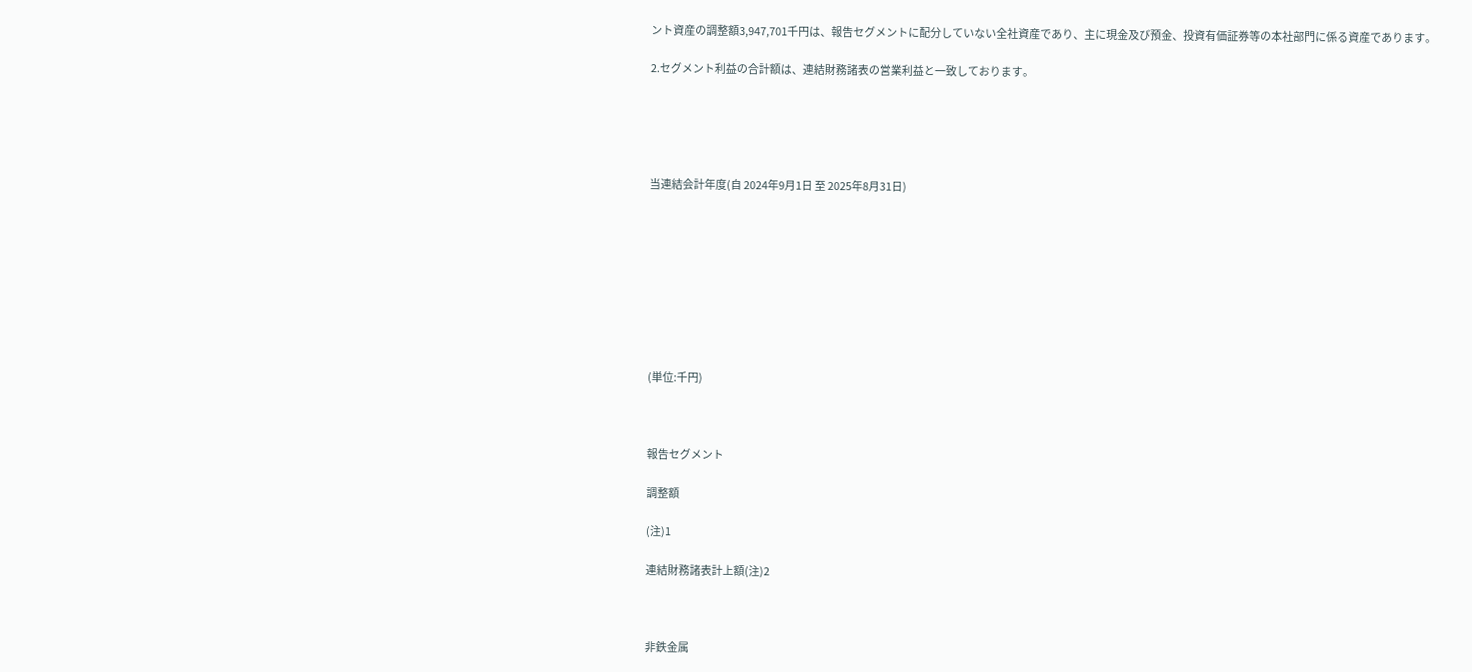ント資産の調整額3,947,701千円は、報告セグメントに配分していない全社資産であり、主に現金及び預金、投資有価証券等の本社部門に係る資産であります。

2.セグメント利益の合計額は、連結財務諸表の営業利益と一致しております。





当連結会計年度(自 2024年9月1日 至 2025年8月31日)









(単位:千円)



報告セグメント

調整額

(注)1

連結財務諸表計上額(注)2



非鉄金属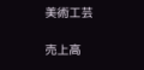美術工芸

売上高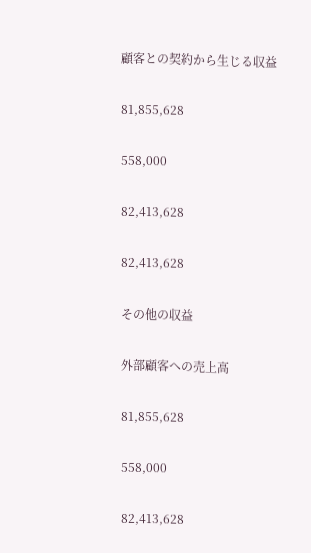顧客との契約から生じる収益

81,855,628

558,000

82,413,628

82,413,628

その他の収益

外部顧客への売上高

81,855,628

558,000

82,413,628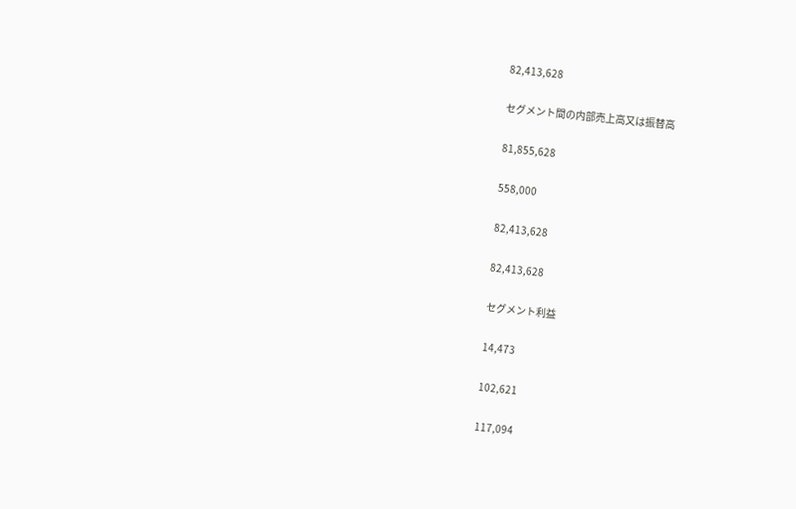82,413,628

セグメント間の内部売上高又は振替高

81,855,628

558,000

82,413,628

82,413,628

セグメント利益

14,473

102,621

117,094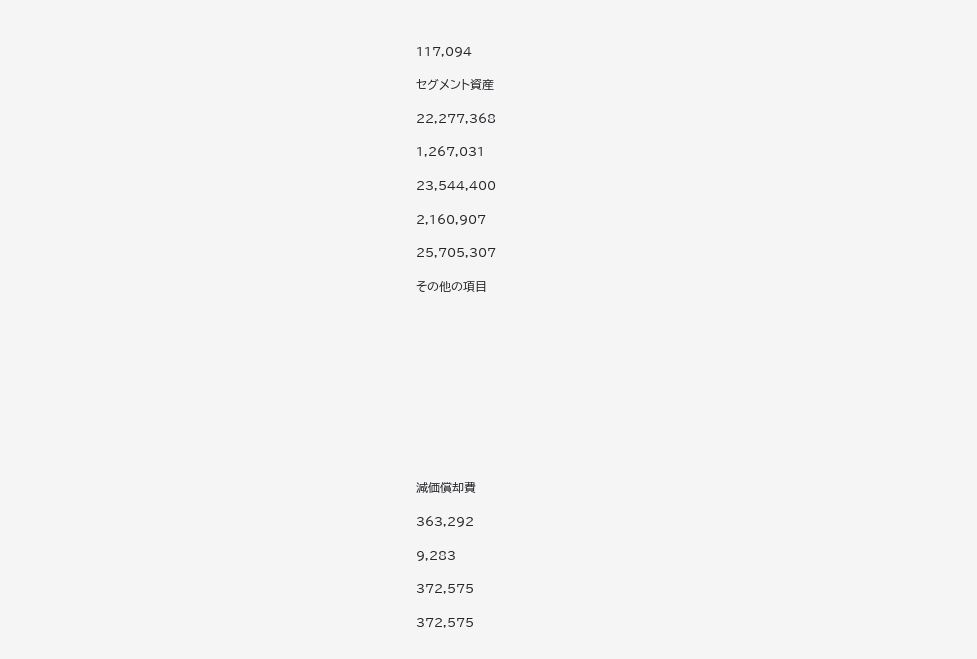117,094

セグメント資産

22,277,368

1,267,031

23,544,400

2,160,907

25,705,307

その他の項目











減価償却費

363,292

9,283

372,575

372,575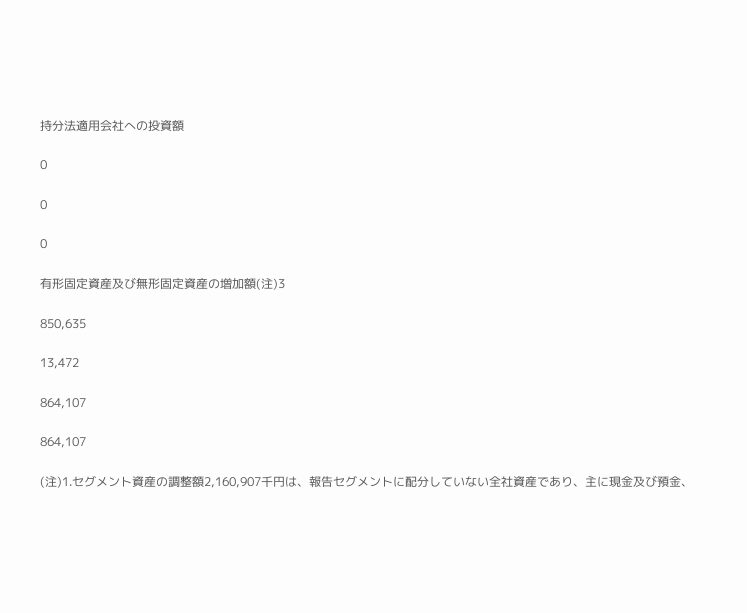持分法適用会社への投資額

0

0

0

有形固定資産及び無形固定資産の増加額(注)3

850,635

13,472

864,107

864,107

(注)1.セグメント資産の調整額2,160,907千円は、報告セグメントに配分していない全社資産であり、主に現金及び預金、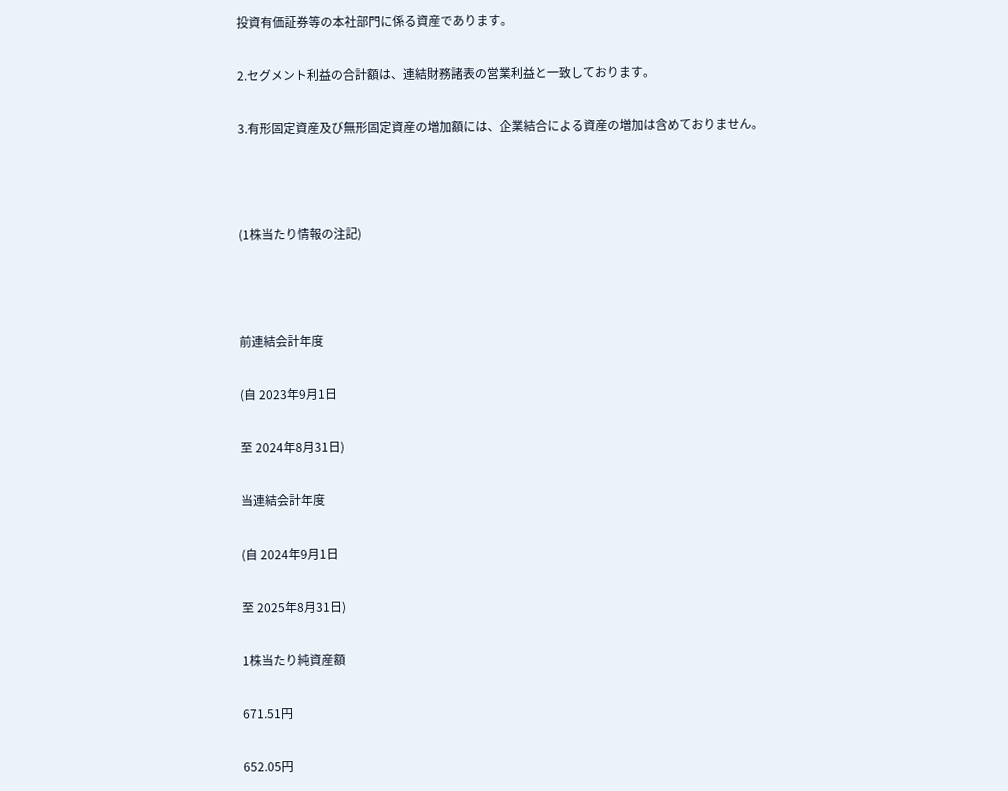投資有価証券等の本社部門に係る資産であります。

2.セグメント利益の合計額は、連結財務諸表の営業利益と一致しております。

3.有形固定資産及び無形固定資産の増加額には、企業結合による資産の増加は含めておりません。



(1株当たり情報の注記)



前連結会計年度

(自 2023年9月1日

至 2024年8月31日)

当連結会計年度

(自 2024年9月1日

至 2025年8月31日)

1株当たり純資産額

671.51円

652.05円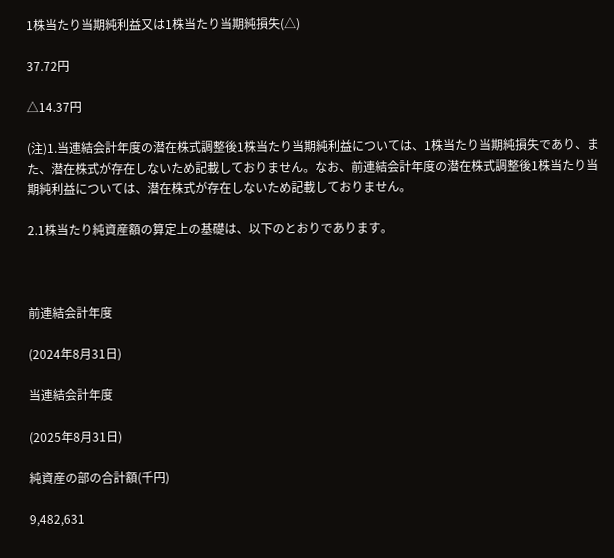1株当たり当期純利益又は1株当たり当期純損失(△)

37.72円

△14.37円

(注)1.当連結会計年度の潜在株式調整後1株当たり当期純利益については、1株当たり当期純損失であり、また、潜在株式が存在しないため記載しておりません。なお、前連結会計年度の潜在株式調整後1株当たり当期純利益については、潜在株式が存在しないため記載しておりません。

2.1株当たり純資産額の算定上の基礎は、以下のとおりであります。



前連結会計年度

(2024年8月31日)

当連結会計年度

(2025年8月31日)

純資産の部の合計額(千円)

9,482,631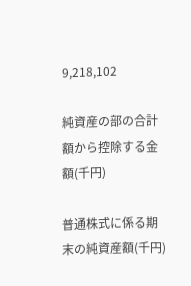9,218,102

純資産の部の合計額から控除する金額(千円)

普通株式に係る期末の純資産額(千円)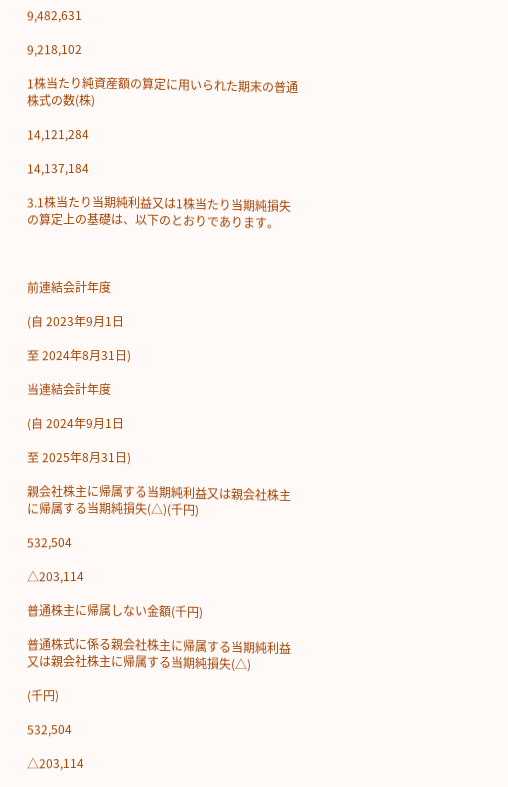9,482,631

9,218,102

1株当たり純資産額の算定に用いられた期末の普通株式の数(株)

14,121,284

14,137,184

3.1株当たり当期純利益又は1株当たり当期純損失の算定上の基礎は、以下のとおりであります。



前連結会計年度

(自 2023年9月1日

至 2024年8月31日)

当連結会計年度

(自 2024年9月1日

至 2025年8月31日)

親会社株主に帰属する当期純利益又は親会社株主に帰属する当期純損失(△)(千円)

532,504

△203,114

普通株主に帰属しない金額(千円)

普通株式に係る親会社株主に帰属する当期純利益又は親会社株主に帰属する当期純損失(△)

(千円)

532,504

△203,114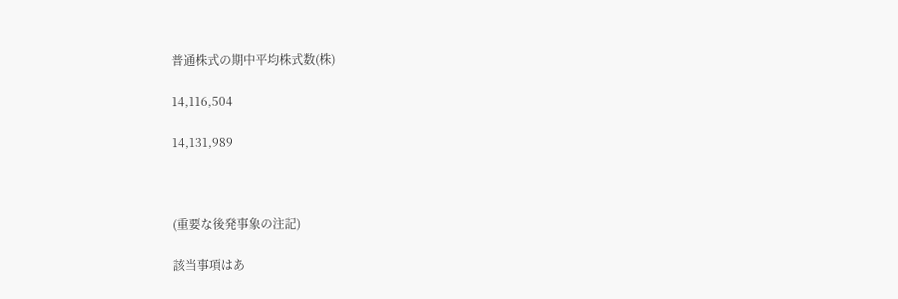普通株式の期中平均株式数(株)

14,116,504

14,131,989



(重要な後発事象の注記)

該当事項はあ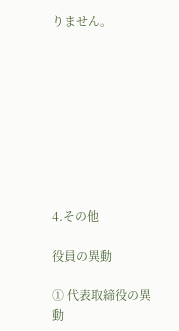りません。









4.その他

役員の異動

① 代表取締役の異動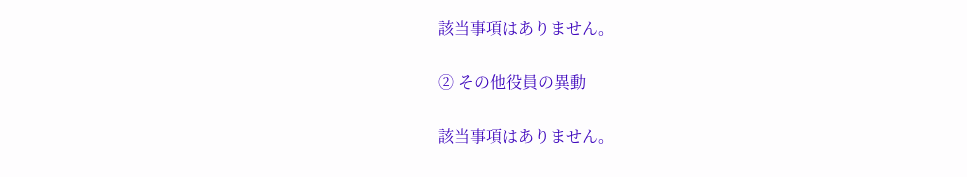該当事項はありません。

② その他役員の異動

該当事項はありません。